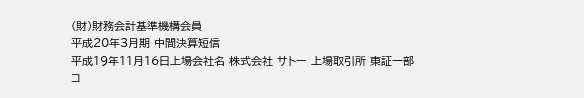(財)財務会計基準機構会員
平成20年3月期 中間決算短信
平成19年11月16日上場会社名 株式会社 サトー 上場取引所 東証一部
コ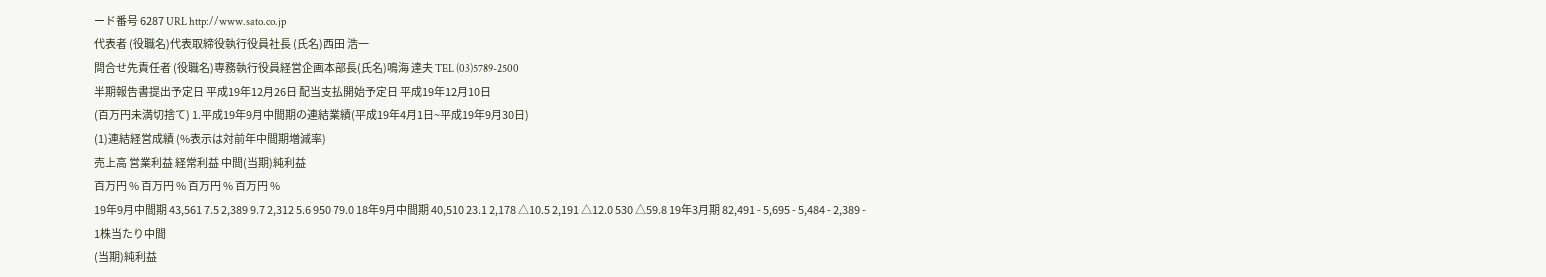ード番号 6287 URL http://www.sato.co.jp
代表者 (役職名)代表取締役執行役員社長 (氏名)西田 浩一
問合せ先責任者 (役職名)専務執行役員経営企画本部長(氏名)鳴海 達夫 TEL (03)5789-2500
半期報告書提出予定日 平成19年12月26日 配当支払開始予定日 平成19年12月10日
(百万円未満切捨て) 1.平成19年9月中間期の連結業績(平成19年4月1日~平成19年9月30日)
(1)連結経営成績 (%表示は対前年中間期増減率)
売上高 営業利益 経常利益 中間(当期)純利益
百万円 % 百万円 % 百万円 % 百万円 %
19年9月中間期 43,561 7.5 2,389 9.7 2,312 5.6 950 79.0 18年9月中間期 40,510 23.1 2,178 △10.5 2,191 △12.0 530 △59.8 19年3月期 82,491 - 5,695 - 5,484 - 2,389 -
1株当たり中間
(当期)純利益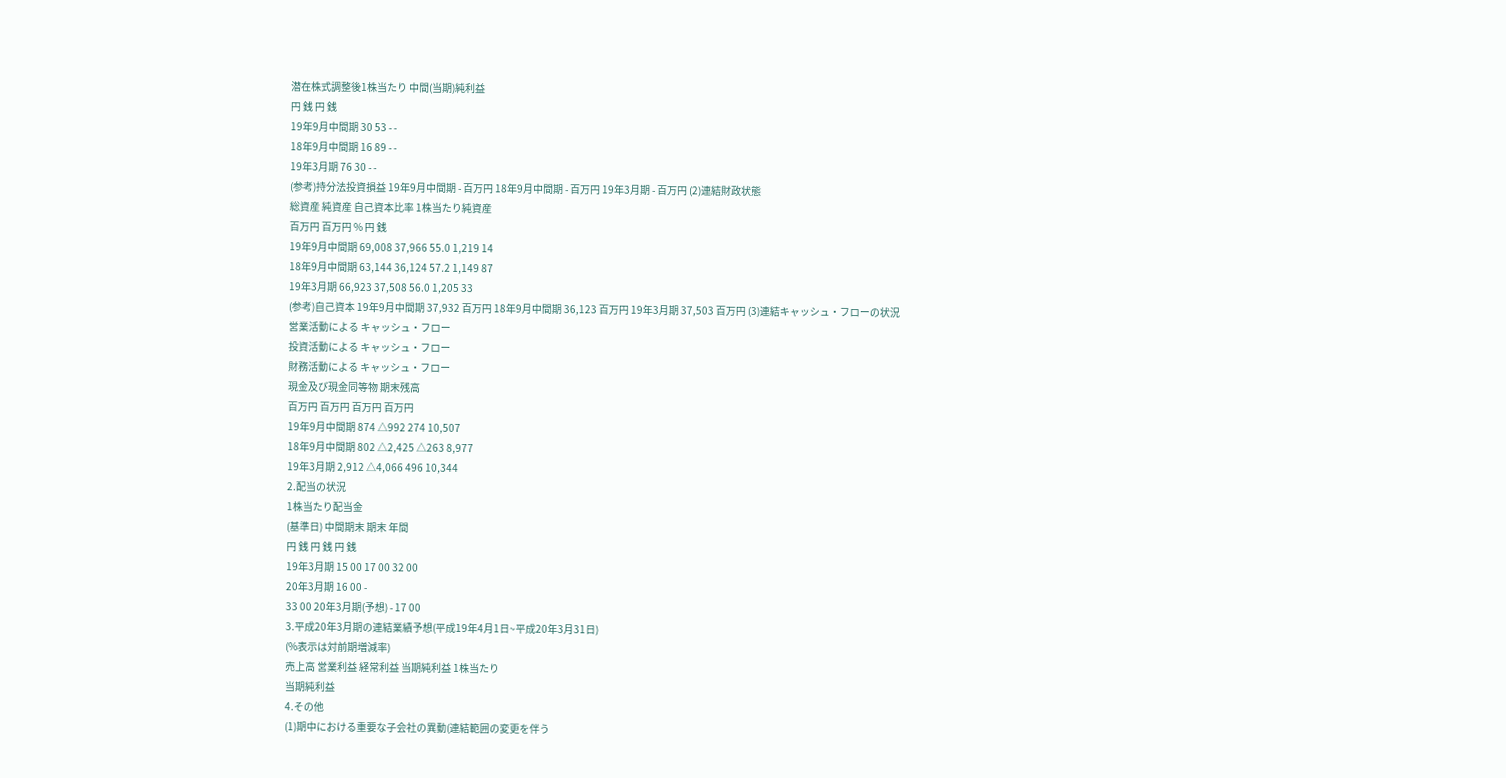潜在株式調整後1株当たり 中間(当期)純利益
円 銭 円 銭
19年9月中間期 30 53 - -
18年9月中間期 16 89 - -
19年3月期 76 30 - -
(参考)持分法投資損益 19年9月中間期 - 百万円 18年9月中間期 - 百万円 19年3月期 - 百万円 (2)連結財政状態
総資産 純資産 自己資本比率 1株当たり純資産
百万円 百万円 % 円 銭
19年9月中間期 69,008 37,966 55.0 1,219 14
18年9月中間期 63,144 36,124 57.2 1,149 87
19年3月期 66,923 37,508 56.0 1,205 33
(参考)自己資本 19年9月中間期 37,932 百万円 18年9月中間期 36,123 百万円 19年3月期 37,503 百万円 (3)連結キャッシュ・フローの状況
営業活動による キャッシュ・フロー
投資活動による キャッシュ・フロー
財務活動による キャッシュ・フロー
現金及び現金同等物 期末残高
百万円 百万円 百万円 百万円
19年9月中間期 874 △992 274 10,507
18年9月中間期 802 △2,425 △263 8,977
19年3月期 2,912 △4,066 496 10,344
2.配当の状況
1株当たり配当金
(基準日) 中間期末 期末 年間
円 銭 円 銭 円 銭
19年3月期 15 00 17 00 32 00
20年3月期 16 00 -
33 00 20年3月期(予想) - 17 00
3.平成20年3月期の連結業績予想(平成19年4月1日~平成20年3月31日)
(%表示は対前期増減率)
売上高 営業利益 経常利益 当期純利益 1株当たり
当期純利益
4.その他
(1)期中における重要な子会社の異動(連結範囲の変更を伴う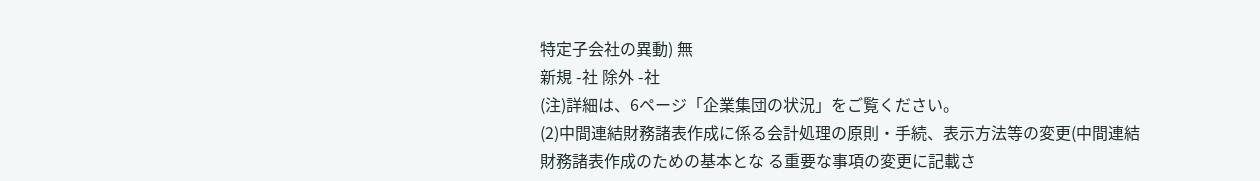特定子会社の異動) 無
新規 -社 除外 -社
(注)詳細は、6ページ「企業集団の状況」をご覧ください。
(2)中間連結財務諸表作成に係る会計処理の原則・手続、表示方法等の変更(中間連結財務諸表作成のための基本とな る重要な事項の変更に記載さ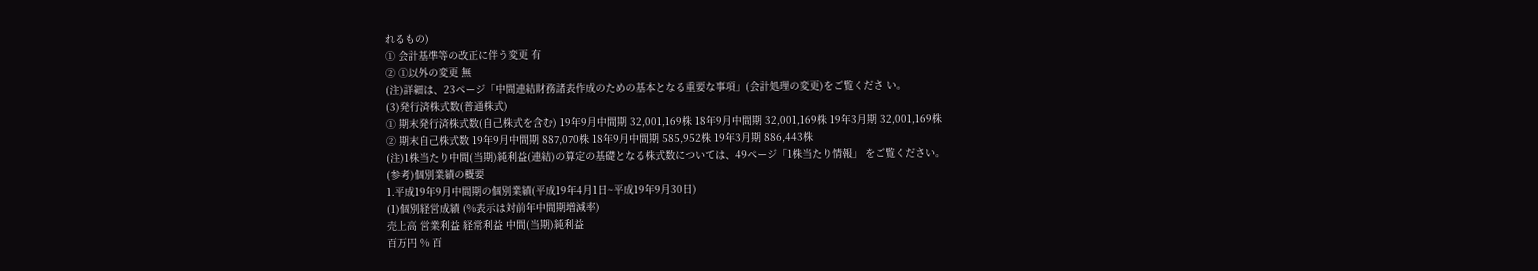れるもの)
① 会計基準等の改正に伴う変更 有
② ①以外の変更 無
(注)詳細は、23ページ「中間連結財務諸表作成のための基本となる重要な事項」(会計処理の変更)をご覧くださ い。
(3)発行済株式数(普通株式)
① 期末発行済株式数(自己株式を含む) 19年9月中間期 32,001,169株 18年9月中間期 32,001,169株 19年3月期 32,001,169株
② 期末自己株式数 19年9月中間期 887,070株 18年9月中間期 585,952株 19年3月期 886,443株
(注)1株当たり中間(当期)純利益(連結)の算定の基礎となる株式数については、49ページ「1株当たり情報」 をご覧ください。
(参考)個別業績の概要
1.平成19年9月中間期の個別業績(平成19年4月1日~平成19年9月30日)
(1)個別経営成績 (%表示は対前年中間期増減率)
売上高 営業利益 経常利益 中間(当期)純利益
百万円 % 百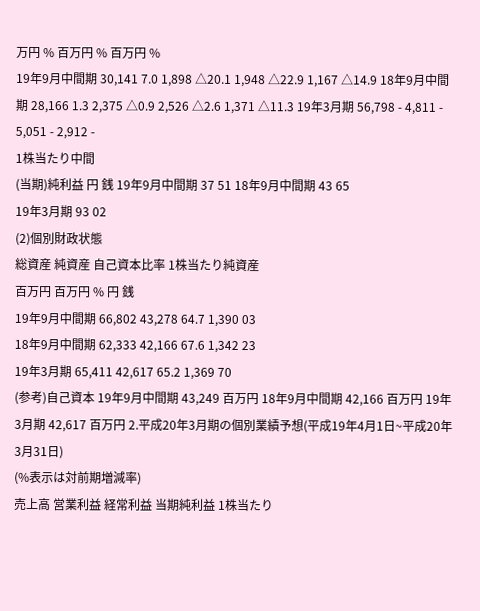万円 % 百万円 % 百万円 %
19年9月中間期 30,141 7.0 1,898 △20.1 1,948 △22.9 1,167 △14.9 18年9月中間期 28,166 1.3 2,375 △0.9 2,526 △2.6 1,371 △11.3 19年3月期 56,798 - 4,811 - 5,051 - 2,912 -
1株当たり中間
(当期)純利益 円 銭 19年9月中間期 37 51 18年9月中間期 43 65
19年3月期 93 02
(2)個別財政状態
総資産 純資産 自己資本比率 1株当たり純資産
百万円 百万円 % 円 銭
19年9月中間期 66,802 43,278 64.7 1,390 03
18年9月中間期 62,333 42,166 67.6 1,342 23
19年3月期 65,411 42,617 65.2 1,369 70
(参考)自己資本 19年9月中間期 43,249 百万円 18年9月中間期 42,166 百万円 19年3月期 42,617 百万円 2.平成20年3月期の個別業績予想(平成19年4月1日~平成20年3月31日)
(%表示は対前期増減率)
売上高 営業利益 経常利益 当期純利益 1株当たり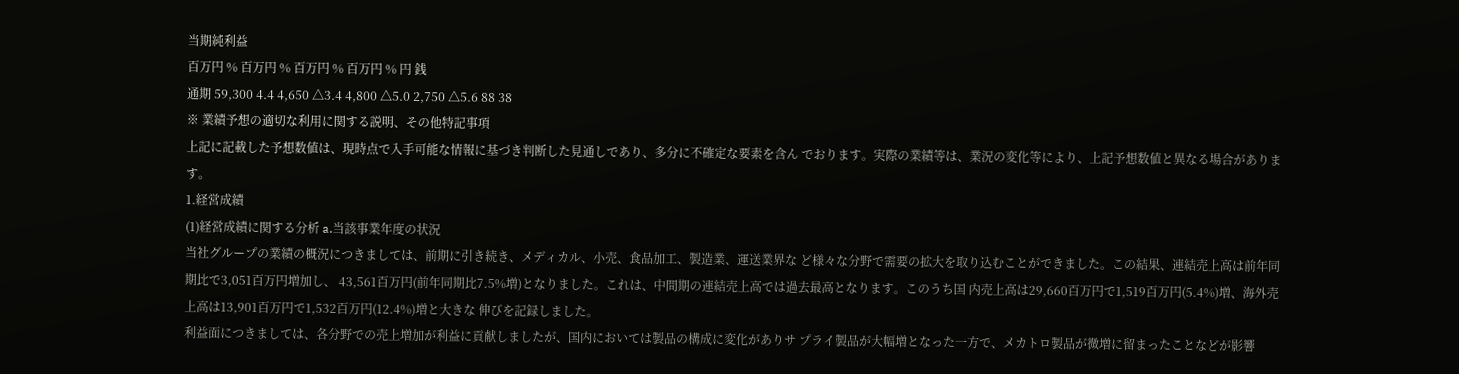当期純利益
百万円 % 百万円 % 百万円 % 百万円 % 円 銭
通期 59,300 4.4 4,650 △3.4 4,800 △5.0 2,750 △5.6 88 38
※ 業績予想の適切な利用に関する説明、その他特記事項
上記に記載した予想数値は、現時点で入手可能な情報に基づき判断した見通しであり、多分に不確定な要素を含ん でおります。実際の業績等は、業況の変化等により、上記予想数値と異なる場合があります。
1.経営成績
(1)経営成績に関する分析 a.当該事業年度の状況
当社グループの業績の概況につきましては、前期に引き続き、メディカル、小売、食品加工、製造業、運送業界な ど様々な分野で需要の拡大を取り込むことができました。この結果、連結売上高は前年同期比で3,051百万円増加し、 43,561百万円(前年同期比7.5%増)となりました。これは、中間期の連結売上高では過去最高となります。このうち国 内売上高は29,660百万円で1,519百万円(5.4%)増、海外売上高は13,901百万円で1,532百万円(12.4%)増と大きな 伸びを記録しました。
利益面につきましては、各分野での売上増加が利益に貢献しましたが、国内においては製品の構成に変化がありサ プライ製品が大幅増となった一方で、メカトロ製品が微増に留まったことなどが影響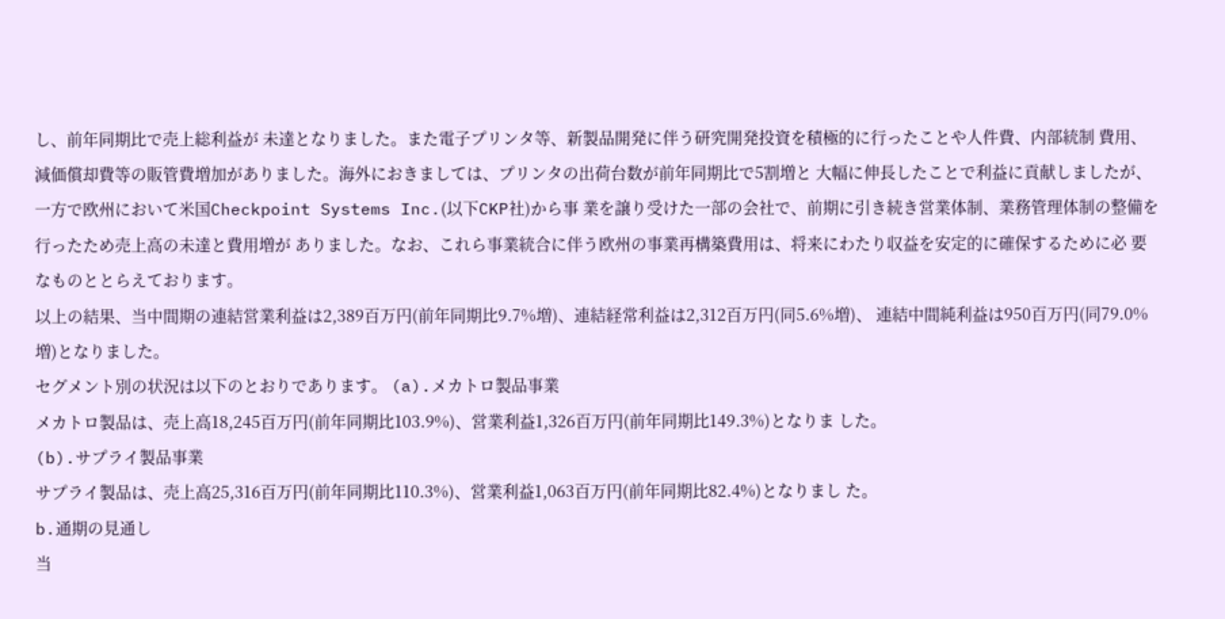し、前年同期比で売上総利益が 未達となりました。また電子プリンタ等、新製品開発に伴う研究開発投資を積極的に行ったことや人件費、内部統制 費用、減価償却費等の販管費増加がありました。海外におきましては、プリンタの出荷台数が前年同期比で5割増と 大幅に伸長したことで利益に貢献しましたが、一方で欧州において米国Checkpoint Systems Inc.(以下CKP社)から事 業を譲り受けた一部の会社で、前期に引き続き営業体制、業務管理体制の整備を行ったため売上高の未達と費用増が ありました。なお、これら事業統合に伴う欧州の事業再構築費用は、将来にわたり収益を安定的に確保するために必 要なものととらえております。
以上の結果、当中間期の連結営業利益は2,389百万円(前年同期比9.7%増)、連結経常利益は2,312百万円(同5.6%増)、 連結中間純利益は950百万円(同79.0%増)となりました。
セグメント別の状況は以下のとおりであります。 (a).メカトロ製品事業
メカトロ製品は、売上高18,245百万円(前年同期比103.9%)、営業利益1,326百万円(前年同期比149.3%)となりま した。
(b).サプライ製品事業
サプライ製品は、売上高25,316百万円(前年同期比110.3%)、営業利益1,063百万円(前年同期比82.4%)となりまし た。
b.通期の見通し
当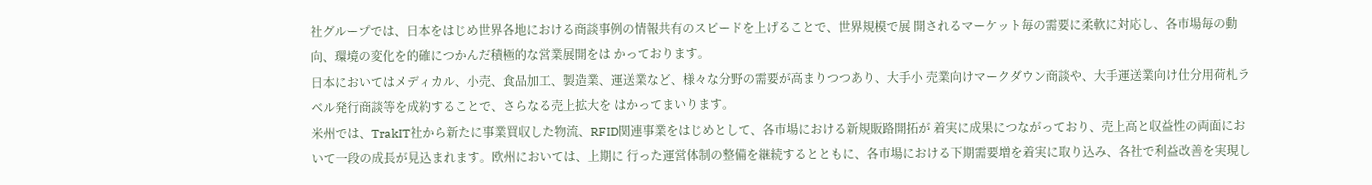社グループでは、日本をはじめ世界各地における商談事例の情報共有のスピードを上げることで、世界規模で展 開されるマーケット毎の需要に柔軟に対応し、各市場毎の動向、環境の変化を的確につかんだ積極的な営業展開をは かっております。
日本においてはメディカル、小売、食品加工、製造業、運送業など、様々な分野の需要が高まりつつあり、大手小 売業向けマークダウン商談や、大手運送業向け仕分用荷札ラベル発行商談等を成約することで、さらなる売上拡大を はかってまいります。
米州では、TrakIT社から新たに事業買収した物流、RFID関連事業をはじめとして、各市場における新規販路開拓が 着実に成果につながっており、売上高と収益性の両面において一段の成長が見込まれます。欧州においては、上期に 行った運営体制の整備を継続するとともに、各市場における下期需要増を着実に取り込み、各社で利益改善を実現し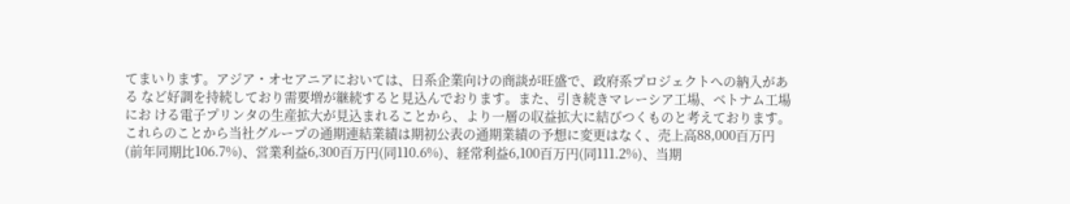てまいります。アジア・オセアニアにおいては、日系企業向けの商談が旺盛で、政府系プロジェクトへの納入がある など好調を持続しており需要増が継続すると見込んでおります。また、引き続きマレーシア工場、ベトナム工場にお ける電子プリンタの生産拡大が見込まれることから、より一層の収益拡大に結びつくものと考えております。
これらのことから当社グループの通期連結業績は期初公表の通期業績の予想に変更はなく、売上高88,000百万円 (前年同期比106.7%)、営業利益6,300百万円(同110.6%)、経常利益6,100百万円(同111.2%)、当期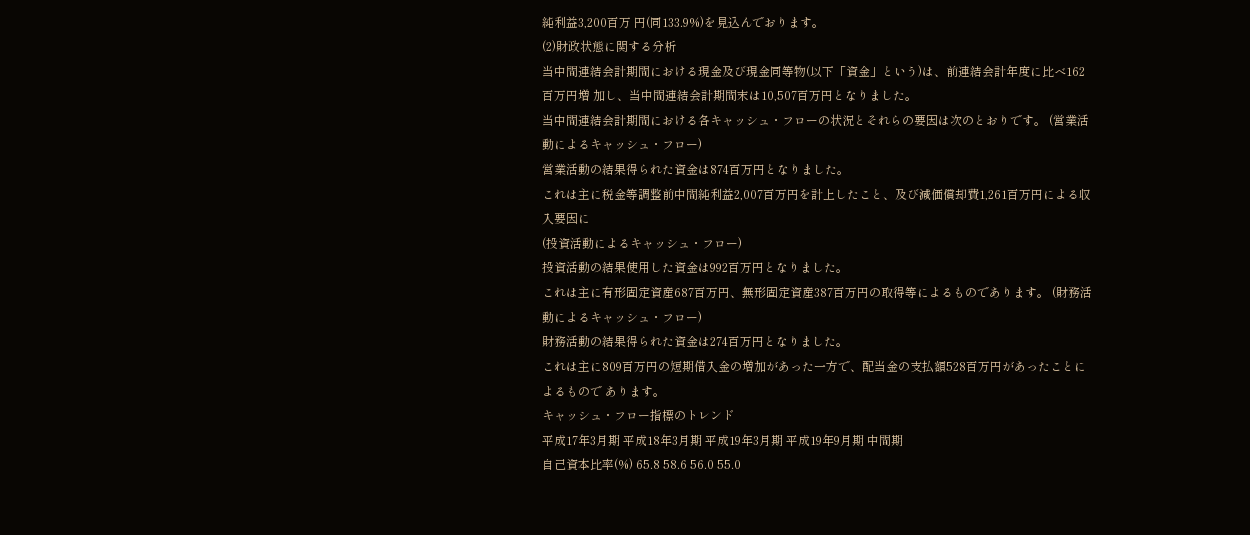純利益3,200百万 円(同133.9%)を見込んでおります。
(2)財政状態に関する分析
当中間連結会計期間における現金及び現金同等物(以下「資金」という)は、前連結会計年度に比べ162百万円増 加し、当中間連結会計期間末は10,507百万円となりました。
当中間連結会計期間における各キャッシュ・フローの状況とそれらの要因は次のとおりです。 (営業活動によるキャッシュ・フロー)
営業活動の結果得られた資金は874百万円となりました。
これは主に税金等調整前中間純利益2,007百万円を計上したこと、及び減価償却費1,261百万円による収入要因に
(投資活動によるキャッシュ・フロー)
投資活動の結果使用した資金は992百万円となりました。
これは主に有形固定資産687百万円、無形固定資産387百万円の取得等によるものであります。 (財務活動によるキャッシュ・フロー)
財務活動の結果得られた資金は274百万円となりました。
これは主に809百万円の短期借入金の増加があった一方で、配当金の支払額528百万円があったことによるもので あります。
キャッシュ・フロー指標のトレンド
平成17年3月期 平成18年3月期 平成19年3月期 平成19年9月期 中間期
自己資本比率(%) 65.8 58.6 56.0 55.0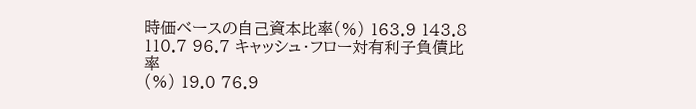時価ベースの自己資本比率(%) 163.9 143.8 110.7 96.7 キャッシュ・フロー対有利子負債比率
(%) 19.0 76.9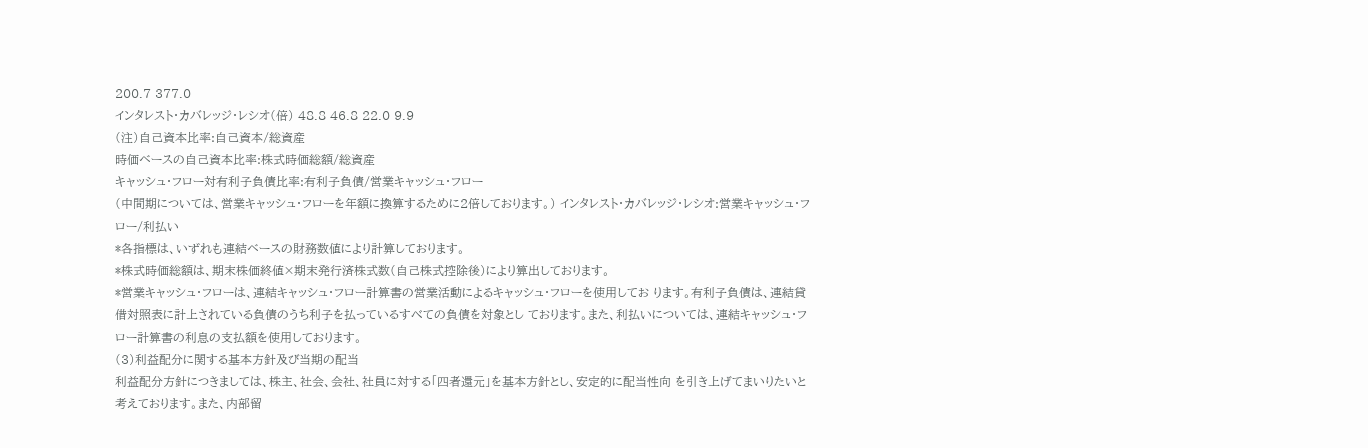200.7 377.0
インタレスト・カバレッジ・レシオ(倍) 48.8 46.8 22.0 9.9
(注)自己資本比率:自己資本/総資産
時価ベースの自己資本比率:株式時価総額/総資産
キャッシュ・フロー対有利子負債比率:有利子負債/営業キャッシュ・フロー
(中間期については、営業キャッシュ・フローを年額に換算するために2倍しております。) インタレスト・カバレッジ・レシオ:営業キャッシュ・フロー/利払い
*各指標は、いずれも連結ベースの財務数値により計算しております。
*株式時価総額は、期末株価終値×期末発行済株式数(自己株式控除後)により算出しております。
*営業キャッシュ・フローは、連結キャッシュ・フロー計算書の営業活動によるキャッシュ・フローを使用してお ります。有利子負債は、連結貸借対照表に計上されている負債のうち利子を払っているすべての負債を対象とし ております。また、利払いについては、連結キャッシュ・フロー計算書の利息の支払額を使用しております。
(3)利益配分に関する基本方針及び当期の配当
利益配分方針につきましては、株主、社会、会社、社員に対する「四者還元」を基本方針とし、安定的に配当性向 を引き上げてまいりたいと考えております。また、内部留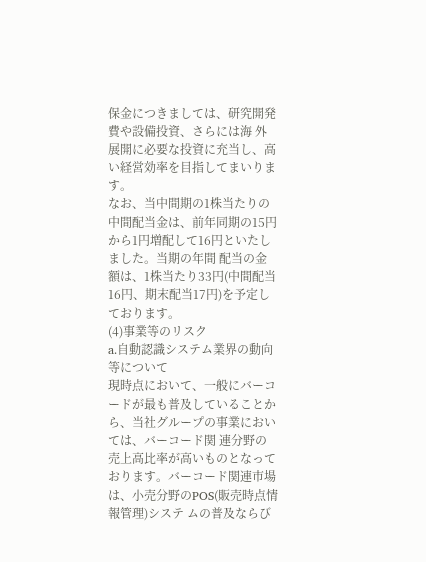保金につきましては、研究開発費や設備投資、さらには海 外展開に必要な投資に充当し、高い経営効率を目指してまいります。
なお、当中間期の1株当たりの中間配当金は、前年同期の15円から1円増配して16円といたしました。当期の年間 配当の金額は、1株当たり33円(中間配当16円、期末配当17円)を予定しております。
(4)事業等のリスク
a.自動認識システム業界の動向等について
現時点において、一般にバーコードが最も普及していることから、当社グループの事業においては、バーコード関 連分野の売上高比率が高いものとなっております。バーコード関連市場は、小売分野のPOS(販売時点情報管理)システ ムの普及ならび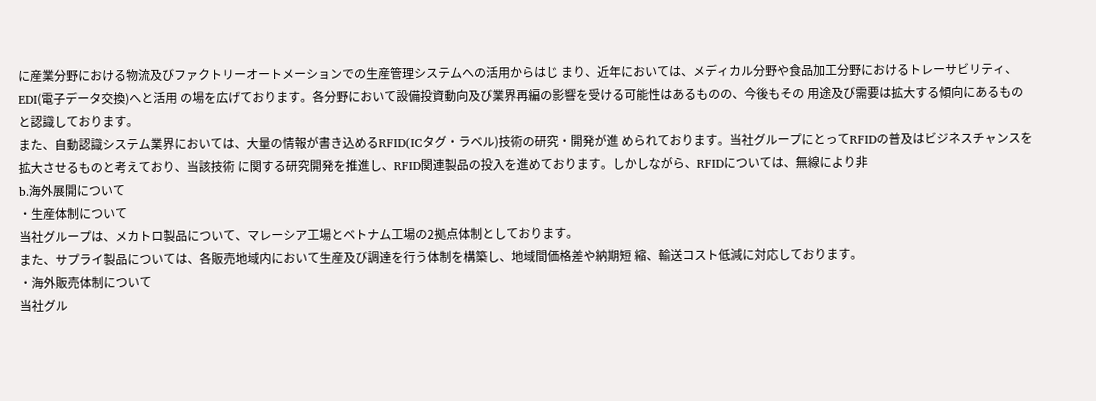に産業分野における物流及びファクトリーオートメーションでの生産管理システムへの活用からはじ まり、近年においては、メディカル分野や食品加工分野におけるトレーサビリティ、EDI(電子データ交換)へと活用 の場を広げております。各分野において設備投資動向及び業界再編の影響を受ける可能性はあるものの、今後もその 用途及び需要は拡大する傾向にあるものと認識しております。
また、自動認識システム業界においては、大量の情報が書き込めるRFID(ICタグ・ラベル)技術の研究・開発が進 められております。当社グループにとってRFIDの普及はビジネスチャンスを拡大させるものと考えており、当該技術 に関する研究開発を推進し、RFID関連製品の投入を進めております。しかしながら、RFIDについては、無線により非
b.海外展開について
・生産体制について
当社グループは、メカトロ製品について、マレーシア工場とベトナム工場の2拠点体制としております。
また、サプライ製品については、各販売地域内において生産及び調達を行う体制を構築し、地域間価格差や納期短 縮、輸送コスト低減に対応しております。
・海外販売体制について
当社グル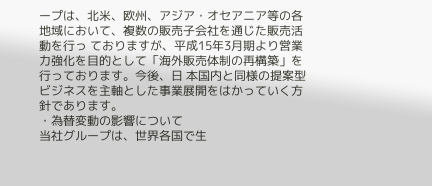ープは、北米、欧州、アジア・オセアニア等の各地域において、複数の販売子会社を通じた販売活動を行っ ておりますが、平成15年3月期より営業力強化を目的として「海外販売体制の再構築」を行っております。今後、日 本国内と同様の提案型ビジネスを主軸とした事業展開をはかっていく方針であります。
・為替変動の影響について
当社グループは、世界各国で生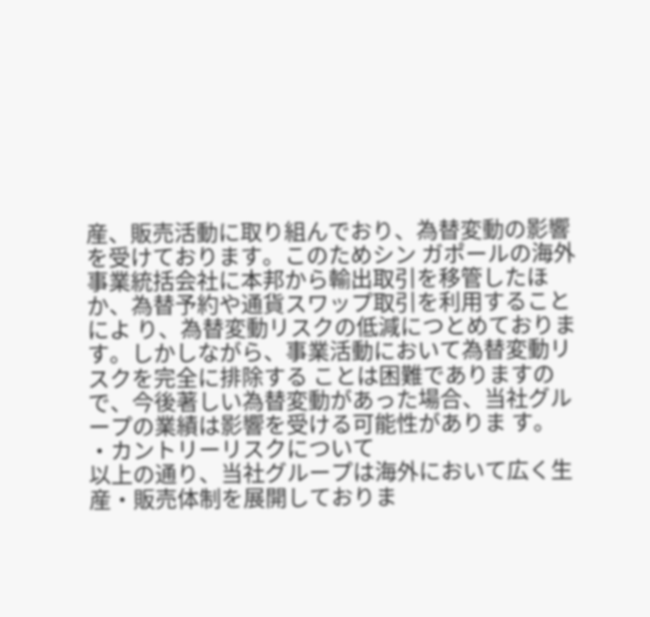産、販売活動に取り組んでおり、為替変動の影響を受けております。このためシン ガポールの海外事業統括会社に本邦から輸出取引を移管したほか、為替予約や通貨スワップ取引を利用することによ り、為替変動リスクの低減につとめております。しかしながら、事業活動において為替変動リスクを完全に排除する ことは困難でありますので、今後著しい為替変動があった場合、当社グループの業績は影響を受ける可能性がありま す。
・カントリーリスクについて
以上の通り、当社グループは海外において広く生産・販売体制を展開しておりま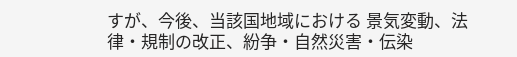すが、今後、当該国地域における 景気変動、法律・規制の改正、紛争・自然災害・伝染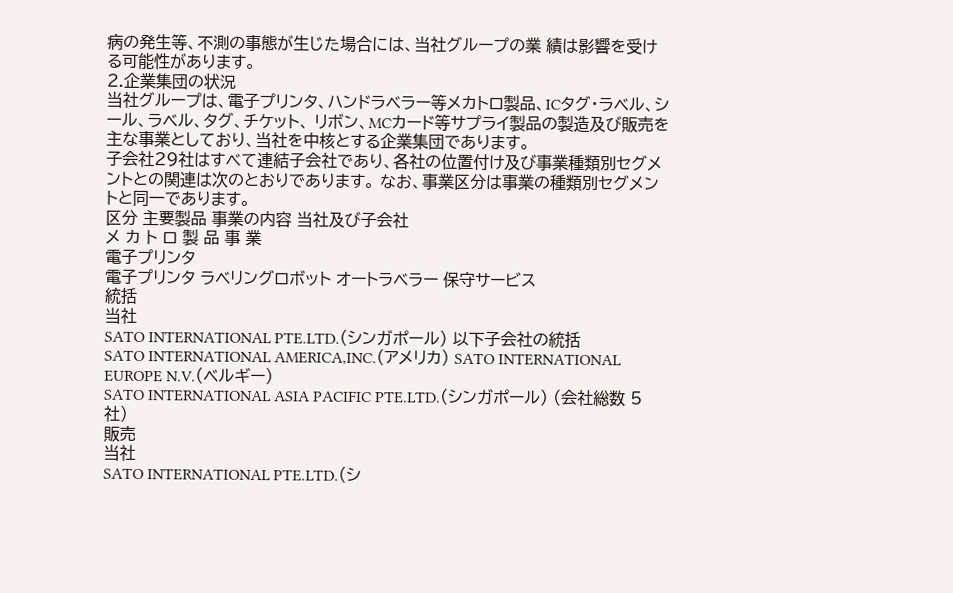病の発生等、不測の事態が生じた場合には、当社グループの業 績は影響を受ける可能性があります。
2.企業集団の状況
当社グループは、電子プリンタ、ハンドラベラー等メカトロ製品、ICタグ・ラベル、シール、ラベル、タグ、チケット、 リボン、MCカード等サプライ製品の製造及び販売を主な事業としており、当社を中核とする企業集団であります。
子会社29社はすべて連結子会社であり、各社の位置付け及び事業種類別セグメントとの関連は次のとおりであります。 なお、事業区分は事業の種類別セグメントと同一であります。
区分 主要製品 事業の内容 当社及び子会社
メ カ ト ロ 製 品 事 業
電子プリンタ
電子プリンタ ラベリングロボット オートラベラー 保守サービス
統括
当社
SATO INTERNATIONAL PTE.LTD.(シンガポール) 以下子会社の統括
SATO INTERNATIONAL AMERICA,INC.(アメリカ) SATO INTERNATIONAL EUROPE N.V.(ベルギー)
SATO INTERNATIONAL ASIA PACIFIC PTE.LTD.(シンガポール) (会社総数 5社)
販売
当社
SATO INTERNATIONAL PTE.LTD.(シ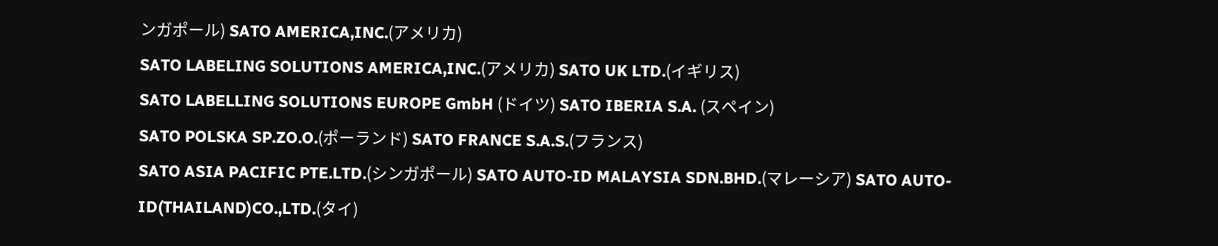ンガポール) SATO AMERICA,INC.(アメリカ)
SATO LABELING SOLUTIONS AMERICA,INC.(アメリカ) SATO UK LTD.(イギリス)
SATO LABELLING SOLUTIONS EUROPE GmbH (ドイツ) SATO IBERIA S.A. (スペイン)
SATO POLSKA SP.ZO.O.(ポーランド) SATO FRANCE S.A.S.(フランス)
SATO ASIA PACIFIC PTE.LTD.(シンガポール) SATO AUTO-ID MALAYSIA SDN.BHD.(マレーシア) SATO AUTO-ID(THAILAND)CO.,LTD.(タイ)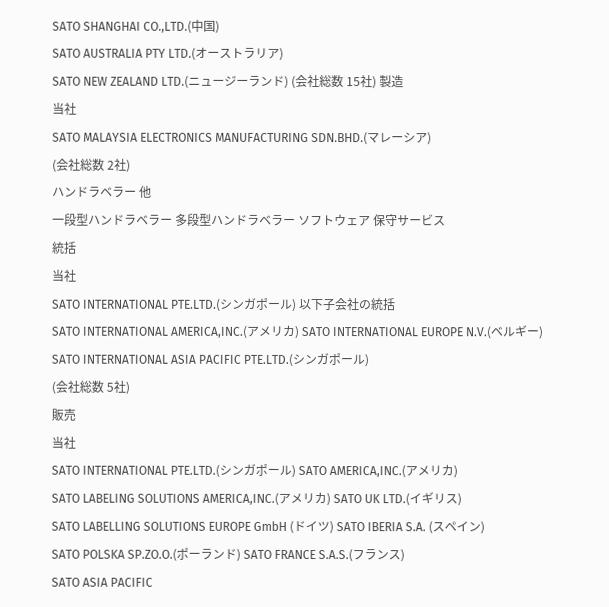SATO SHANGHAI CO.,LTD.(中国)
SATO AUSTRALIA PTY LTD.(オーストラリア)
SATO NEW ZEALAND LTD.(ニュージーランド) (会社総数 15社) 製造
当社
SATO MALAYSIA ELECTRONICS MANUFACTURING SDN.BHD.(マレーシア)
(会社総数 2社)
ハンドラベラー 他
一段型ハンドラベラー 多段型ハンドラベラー ソフトウェア 保守サービス
統括
当社
SATO INTERNATIONAL PTE.LTD.(シンガポール) 以下子会社の統括
SATO INTERNATIONAL AMERICA,INC.(アメリカ) SATO INTERNATIONAL EUROPE N.V.(ベルギー)
SATO INTERNATIONAL ASIA PACIFIC PTE.LTD.(シンガポール)
(会社総数 5社)
販売
当社
SATO INTERNATIONAL PTE.LTD.(シンガポール) SATO AMERICA,INC.(アメリカ)
SATO LABELING SOLUTIONS AMERICA,INC.(アメリカ) SATO UK LTD.(イギリス)
SATO LABELLING SOLUTIONS EUROPE GmbH (ドイツ) SATO IBERIA S.A. (スペイン)
SATO POLSKA SP.ZO.O.(ポーランド) SATO FRANCE S.A.S.(フランス)
SATO ASIA PACIFIC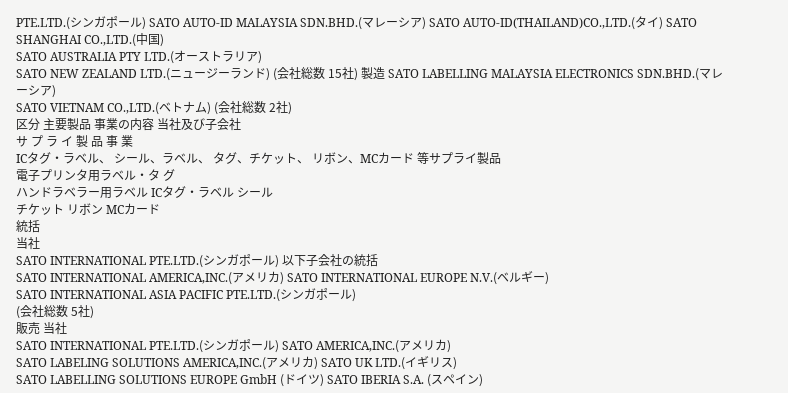PTE.LTD.(シンガポール) SATO AUTO-ID MALAYSIA SDN.BHD.(マレーシア) SATO AUTO-ID(THAILAND)CO.,LTD.(タイ) SATO SHANGHAI CO.,LTD.(中国)
SATO AUSTRALIA PTY LTD.(オーストラリア)
SATO NEW ZEALAND LTD.(ニュージーランド) (会社総数 15社) 製造 SATO LABELLING MALAYSIA ELECTRONICS SDN.BHD.(マレーシア)
SATO VIETNAM CO.,LTD.(ベトナム) (会社総数 2社)
区分 主要製品 事業の内容 当社及び子会社
サ プ ラ イ 製 品 事 業
ICタグ・ラベル、 シール、ラベル、 タグ、チケット、 リボン、MCカード 等サプライ製品
電子プリンタ用ラベル・タ グ
ハンドラベラー用ラベル ICタグ・ラベル シール
チケット リボン MCカード
統括
当社
SATO INTERNATIONAL PTE.LTD.(シンガポール) 以下子会社の統括
SATO INTERNATIONAL AMERICA,INC.(アメリカ) SATO INTERNATIONAL EUROPE N.V.(ベルギー)
SATO INTERNATIONAL ASIA PACIFIC PTE.LTD.(シンガポール)
(会社総数 5社)
販売 当社
SATO INTERNATIONAL PTE.LTD.(シンガポール) SATO AMERICA,INC.(アメリカ)
SATO LABELING SOLUTIONS AMERICA,INC.(アメリカ) SATO UK LTD.(イギリス)
SATO LABELLING SOLUTIONS EUROPE GmbH (ドイツ) SATO IBERIA S.A. (スペイン)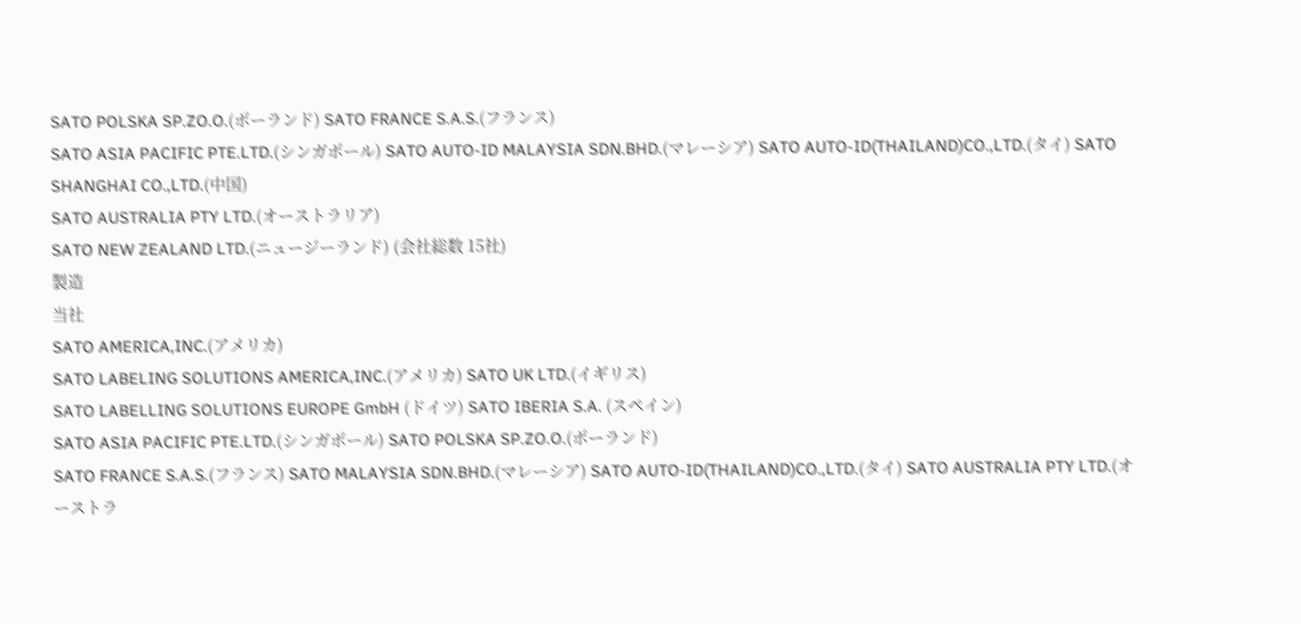SATO POLSKA SP.ZO.O.(ポーランド) SATO FRANCE S.A.S.(フランス)
SATO ASIA PACIFIC PTE.LTD.(シンガポール) SATO AUTO-ID MALAYSIA SDN.BHD.(マレーシア) SATO AUTO-ID(THAILAND)CO.,LTD.(タイ) SATO SHANGHAI CO.,LTD.(中国)
SATO AUSTRALIA PTY LTD.(オーストラリア)
SATO NEW ZEALAND LTD.(ニュージーランド) (会社総数 15社)
製造
当社
SATO AMERICA,INC.(アメリカ)
SATO LABELING SOLUTIONS AMERICA,INC.(アメリカ) SATO UK LTD.(イギリス)
SATO LABELLING SOLUTIONS EUROPE GmbH (ドイツ) SATO IBERIA S.A. (スペイン)
SATO ASIA PACIFIC PTE.LTD.(シンガポール) SATO POLSKA SP.ZO.O.(ポーランド)
SATO FRANCE S.A.S.(フランス) SATO MALAYSIA SDN.BHD.(マレーシア) SATO AUTO-ID(THAILAND)CO.,LTD.(タイ) SATO AUSTRALIA PTY LTD.(オーストラ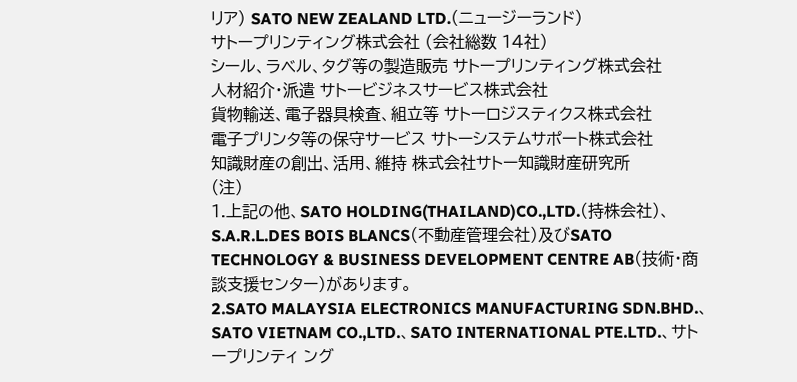リア) SATO NEW ZEALAND LTD.(ニュージーランド)
サトープリンティング株式会社 (会社総数 14社)
シール、ラベル、タグ等の製造販売 サトープリンティング株式会社
人材紹介・派遣 サトービジネスサービス株式会社
貨物輸送、電子器具検査、組立等 サトーロジスティクス株式会社
電子プリンタ等の保守サービス サトーシステムサポート株式会社
知識財産の創出、活用、維持 株式会社サトー知識財産研究所
(注)
1.上記の他、SATO HOLDING(THAILAND)CO.,LTD.(持株会社)、S.A.R.L.DES BOIS BLANCS(不動産管理会社)及びSATO TECHNOLOGY & BUSINESS DEVELOPMENT CENTRE AB(技術・商談支援センター)があります。
2.SATO MALAYSIA ELECTRONICS MANUFACTURING SDN.BHD.、SATO VIETNAM CO.,LTD.、SATO INTERNATIONAL PTE.LTD.、サトープリンティ ング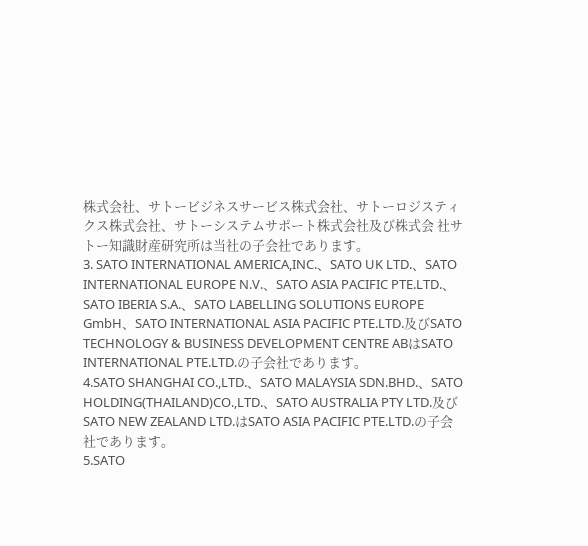株式会社、サトービジネスサービス株式会社、サトーロジスティクス株式会社、サトーシステムサポート株式会社及び株式会 社サトー知識財産研究所は当社の子会社であります。
3. SATO INTERNATIONAL AMERICA,INC.、SATO UK LTD.、SATO INTERNATIONAL EUROPE N.V.、SATO ASIA PACIFIC PTE.LTD.、SATO IBERIA S.A.、SATO LABELLING SOLUTIONS EUROPE GmbH、SATO INTERNATIONAL ASIA PACIFIC PTE.LTD.及びSATO TECHNOLOGY & BUSINESS DEVELOPMENT CENTRE ABはSATO INTERNATIONAL PTE.LTD.の子会社であります。
4.SATO SHANGHAI CO.,LTD.、SATO MALAYSIA SDN.BHD.、SATO HOLDING(THAILAND)CO.,LTD.、SATO AUSTRALIA PTY LTD.及び SATO NEW ZEALAND LTD.はSATO ASIA PACIFIC PTE.LTD.の子会社であります。
5.SATO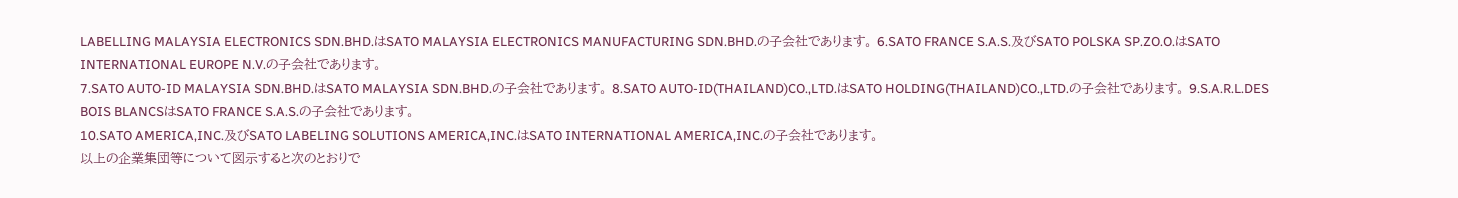LABELLING MALAYSIA ELECTRONICS SDN.BHD.はSATO MALAYSIA ELECTRONICS MANUFACTURING SDN.BHD.の子会社であります。 6.SATO FRANCE S.A.S.及びSATO POLSKA SP.ZO.O.はSATO INTERNATIONAL EUROPE N.V.の子会社であります。
7.SATO AUTO-ID MALAYSIA SDN.BHD.はSATO MALAYSIA SDN.BHD.の子会社であります。 8.SATO AUTO-ID(THAILAND)CO.,LTD.はSATO HOLDING(THAILAND)CO.,LTD.の子会社であります。 9.S.A.R.L.DES BOIS BLANCSはSATO FRANCE S.A.S.の子会社であります。
10.SATO AMERICA,INC.及びSATO LABELING SOLUTIONS AMERICA,INC.はSATO INTERNATIONAL AMERICA,INC.の子会社であります。
以上の企業集団等について図示すると次のとおりで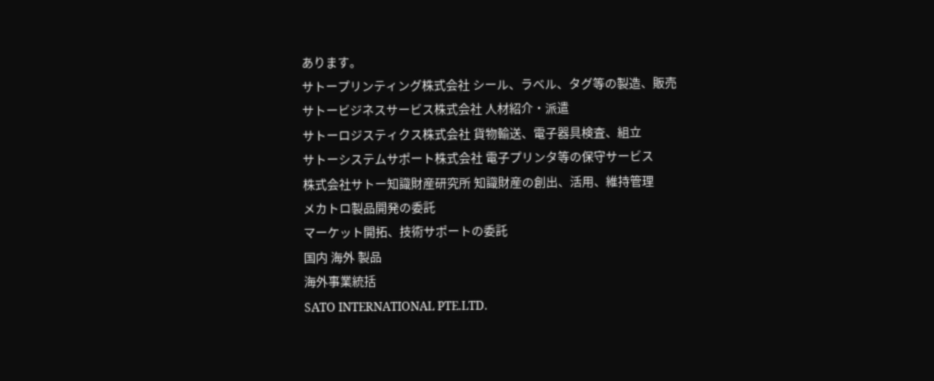あります。
サトープリンティング株式会社 シール、ラベル、タグ等の製造、販売
サトービジネスサービス株式会社 人材紹介・派遣
サトーロジスティクス株式会社 貨物輸送、電子器具検査、組立
サトーシステムサポート株式会社 電子プリンタ等の保守サービス
株式会社サトー知識財産研究所 知識財産の創出、活用、維持管理
メカトロ製品開発の委託
マーケット開拓、技術サポートの委託
国内 海外 製品
海外事業統括
SATO INTERNATIONAL PTE.LTD.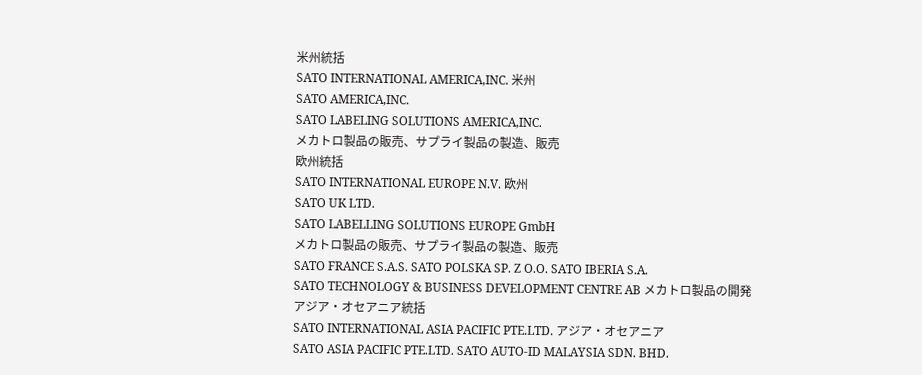米州統括
SATO INTERNATIONAL AMERICA,INC. 米州
SATO AMERICA,INC.
SATO LABELING SOLUTIONS AMERICA,INC.
メカトロ製品の販売、サプライ製品の製造、販売
欧州統括
SATO INTERNATIONAL EUROPE N.V. 欧州
SATO UK LTD.
SATO LABELLING SOLUTIONS EUROPE GmbH
メカトロ製品の販売、サプライ製品の製造、販売
SATO FRANCE S.A.S. SATO POLSKA SP. Z O.O. SATO IBERIA S.A.
SATO TECHNOLOGY & BUSINESS DEVELOPMENT CENTRE AB メカトロ製品の開発
アジア・オセアニア統括
SATO INTERNATIONAL ASIA PACIFIC PTE.LTD. アジア・オセアニア
SATO ASIA PACIFIC PTE.LTD. SATO AUTO-ID MALAYSIA SDN. BHD.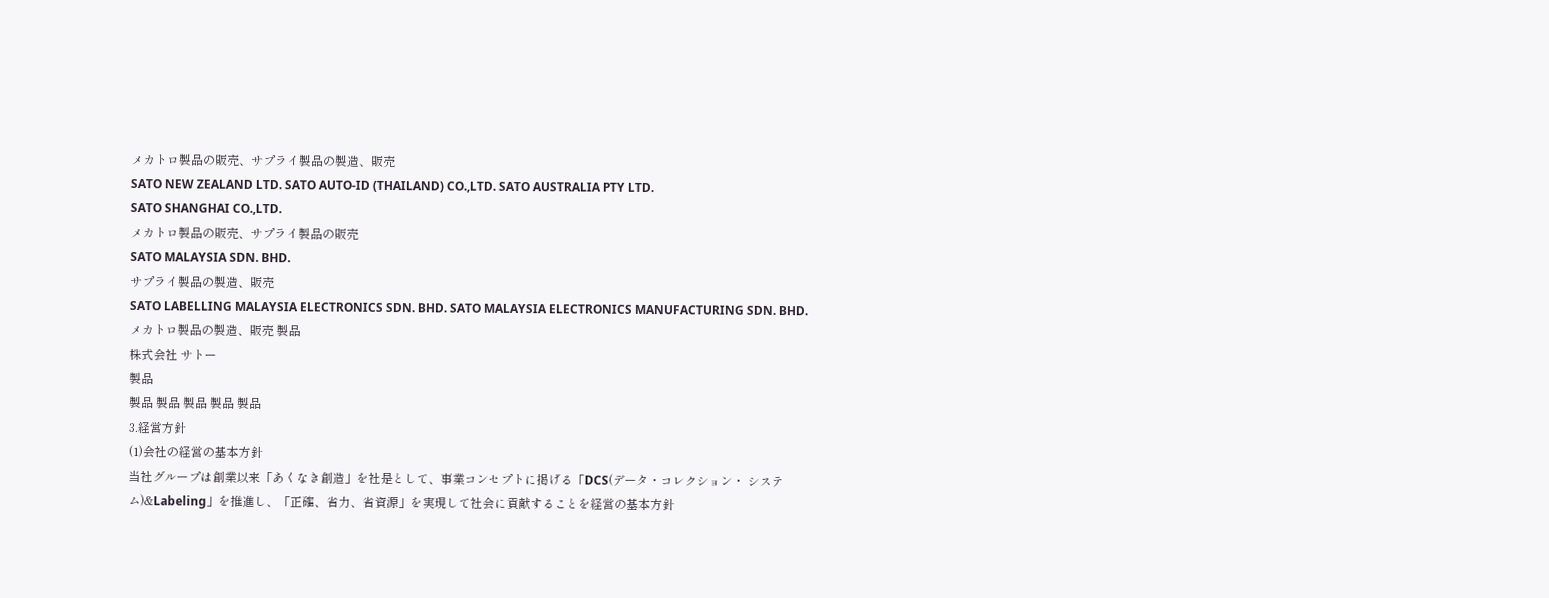メカトロ製品の販売、サプライ製品の製造、販売
SATO NEW ZEALAND LTD. SATO AUTO-ID (THAILAND) CO.,LTD. SATO AUSTRALIA PTY LTD.
SATO SHANGHAI CO.,LTD.
メカトロ製品の販売、サプライ製品の販売
SATO MALAYSIA SDN. BHD.
サプライ製品の製造、販売
SATO LABELLING MALAYSIA ELECTRONICS SDN. BHD. SATO MALAYSIA ELECTRONICS MANUFACTURING SDN. BHD.
メカトロ製品の製造、販売 製品
株式会社 サトー
製品
製品 製品 製品 製品 製品
3.経営方針
(1)会社の経営の基本方針
当社グループは創業以来「あくなき創造」を社是として、事業コンセプトに掲げる「DCS(データ・コレクション・ システム)&Labeling」を推進し、「正確、省力、省資源」を実現して社会に貢献することを経営の基本方針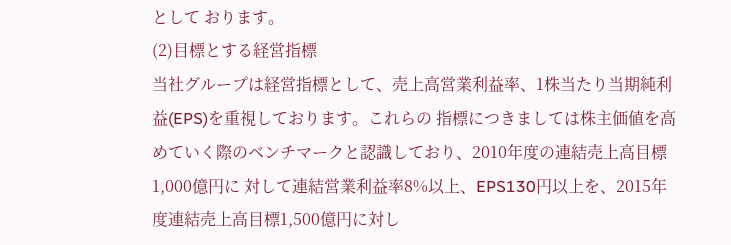として おります。
(2)目標とする経営指標
当社グループは経営指標として、売上高営業利益率、1株当たり当期純利益(EPS)を重視しております。これらの 指標につきましては株主価値を高めていく際のベンチマークと認識しており、2010年度の連結売上高目標1,000億円に 対して連結営業利益率8%以上、EPS130円以上を、2015年度連結売上高目標1,500億円に対し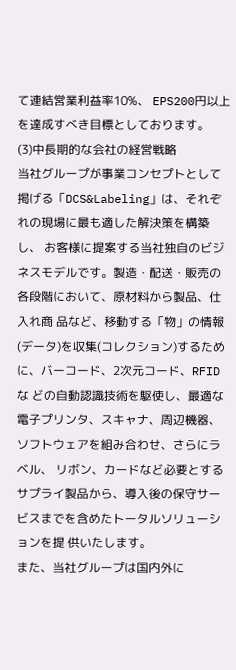て連結営業利益率10%、 EPS200円以上を達成すべき目標としております。
(3)中長期的な会社の経営戦略
当社グループが事業コンセプトとして掲げる「DCS&Labeling」は、それぞれの現場に最も適した解決策を構築し、 お客様に提案する当社独自のビジネスモデルです。製造・配送・販売の各段階において、原材料から製品、仕入れ商 品など、移動する「物」の情報(データ)を収集(コレクション)するために、バーコード、2次元コード、RFIDな どの自動認識技術を駆使し、最適な電子プリンタ、スキャナ、周辺機器、ソフトウェアを組み合わせ、さらにラベル、 リボン、カードなど必要とするサプライ製品から、導入後の保守サービスまでを含めたトータルソリューションを提 供いたします。
また、当社グループは国内外に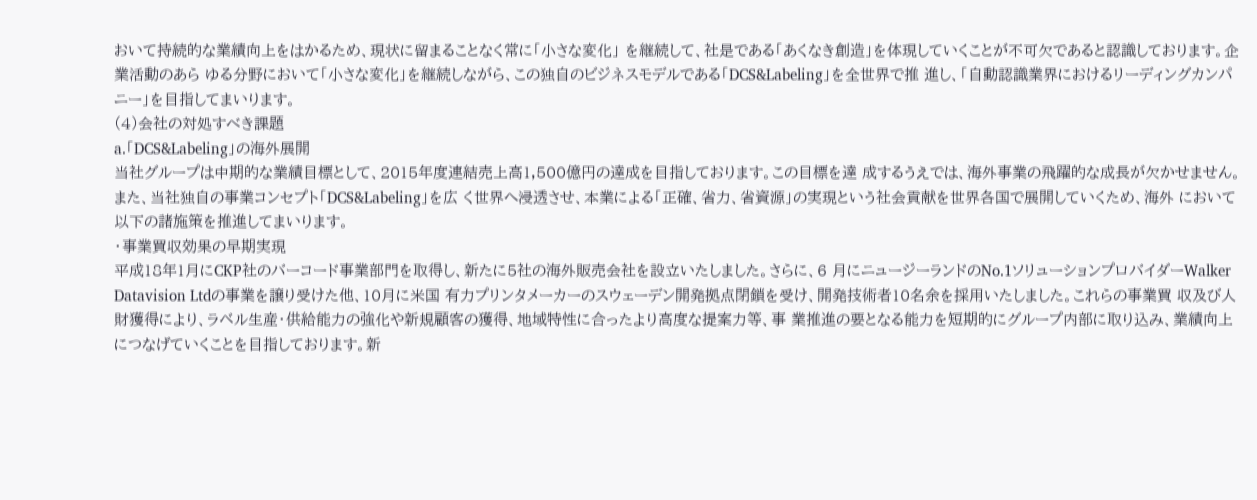おいて持続的な業績向上をはかるため、現状に留まることなく常に「小さな変化」 を継続して、社是である「あくなき創造」を体現していくことが不可欠であると認識しております。企業活動のあら ゆる分野において「小さな変化」を継続しながら、この独自のビジネスモデルである「DCS&Labeling」を全世界で推 進し、「自動認識業界におけるリーディングカンパニー」を目指してまいります。
(4)会社の対処すべき課題
a.「DCS&Labeling」の海外展開
当社グループは中期的な業績目標として、2015年度連結売上高1,500億円の達成を目指しております。この目標を達 成するうえでは、海外事業の飛躍的な成長が欠かせません。また、当社独自の事業コンセプト「DCS&Labeling」を広 く世界へ浸透させ、本業による「正確、省力、省資源」の実現という社会貢献を世界各国で展開していくため、海外 において以下の諸施策を推進してまいります。
・事業買収効果の早期実現
平成18年1月にCKP社のバーコード事業部門を取得し、新たに5社の海外販売会社を設立いたしました。さらに、6 月にニュージーランドのNo.1ソリューションプロバイダーWalker Datavision Ltdの事業を譲り受けた他、10月に米国 有力プリンタメーカーのスウェーデン開発拠点閉鎖を受け、開発技術者10名余を採用いたしました。これらの事業買 収及び人財獲得により、ラベル生産・供給能力の強化や新規顧客の獲得、地域特性に合ったより高度な提案力等、事 業推進の要となる能力を短期的にグループ内部に取り込み、業績向上につなげていくことを目指しております。新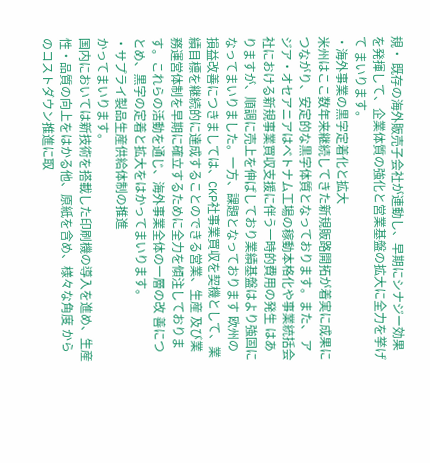規・ 既存の海外販売子会社が連動し、早期にシナジー効果を発揮して、企業体質の強化と営業基盤の拡大に全力を挙げて まいります。
・海外事業の黒字定着化と拡大
米州はここ数年来継続してきた新規販路開拓が着実に成果につながり、安定的な黒字体質となっております。また、 アジア・オセアニアはベトナム工場の稼動本格化や事業統括会社における新規事業買収支援に伴う一時的費用の発生 はありますが、順調に売上を伸ばしており業績基盤はより強固になってまいりました。一方、課題となっております 欧州の損益改善につきましては、CKP社事業買収を契機として、業績目標を継続的に達成することのできる営業、生産 及び業務運営体制を早期に確立するために全力を傾注しております。これらの活動を通じ、海外事業全体の一層の改 善につとめ、黒字の定着と拡大をはかってまいります。
・サプライ製品生産供給体制の推進
かってまいります。
国内においては新技術を搭載した印刷機の導入を進め、生産性・品質の向上をはかる他、原紙を含め、様々な角度 からのコストダウン推進に取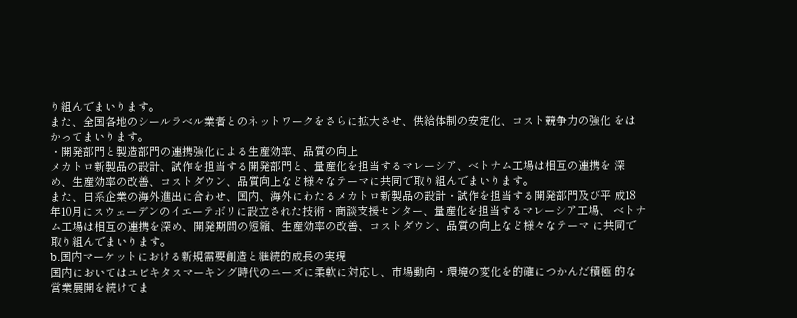り組んでまいります。
また、全国各地のシールラベル業者とのネットワークをさらに拡大させ、供給体制の安定化、コスト競争力の強化 をはかってまいります。
・開発部門と製造部門の連携強化による生産効率、品質の向上
メカトロ新製品の設計、試作を担当する開発部門と、量産化を担当するマレーシア、ベトナム工場は相互の連携を 深め、生産効率の改善、コストダウン、品質向上など様々なテーマに共同で取り組んでまいります。
また、日系企業の海外進出に合わせ、国内、海外にわたるメカトロ新製品の設計・試作を担当する開発部門及び平 成18年10月にスウェーデンのイエーテボリに設立された技術・商談支援センター、量産化を担当するマレーシア工場、 ベトナム工場は相互の連携を深め、開発期間の短縮、生産効率の改善、コストダウン、品質の向上など様々なテーマ に共同で取り組んでまいります。
b.国内マーケットにおける新規需要創造と継続的成長の実現
国内においてはユビキタスマーキング時代のニーズに柔軟に対応し、市場動向・環境の変化を的確につかんだ積極 的な営業展開を続けてま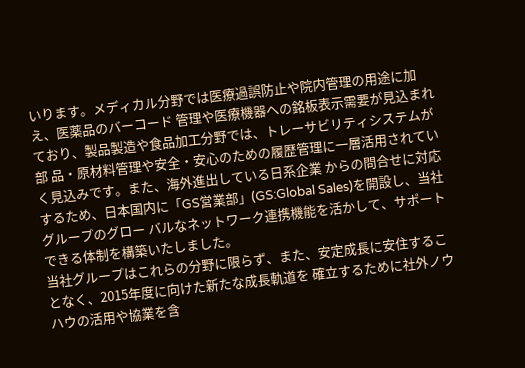いります。メディカル分野では医療過誤防止や院内管理の用途に加え、医薬品のバーコード 管理や医療機器への銘板表示需要が見込まれており、製品製造や食品加工分野では、トレーサビリティシステムが部 品・原材料管理や安全・安心のための履歴管理に一層活用されていく見込みです。また、海外進出している日系企業 からの問合せに対応するため、日本国内に「GS営業部」(GS:Global Sales)を開設し、当社グループのグロー バルなネットワーク連携機能を活かして、サポートできる体制を構築いたしました。
当社グループはこれらの分野に限らず、また、安定成長に安住することなく、2015年度に向けた新たな成長軌道を 確立するために社外ノウハウの活用や協業を含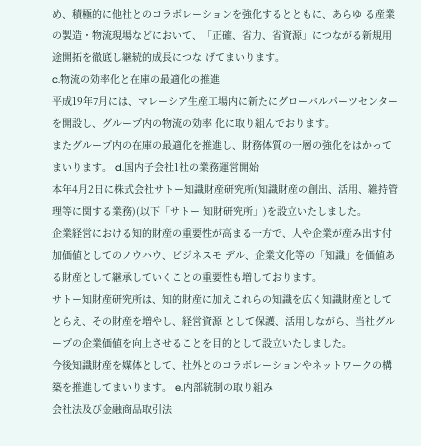め、積極的に他社とのコラボレーションを強化するとともに、あらゆ る産業の製造・物流現場などにおいて、「正確、省力、省資源」につながる新規用途開拓を徹底し継続的成長につな げてまいります。
c.物流の効率化と在庫の最適化の推進
平成19年7月には、マレーシア生産工場内に新たにグローバルパーツセンターを開設し、グループ内の物流の効率 化に取り組んでおります。
またグループ内の在庫の最適化を推進し、財務体質の一層の強化をはかってまいります。 d.国内子会社1社の業務運営開始
本年4月2日に株式会社サトー知識財産研究所(知識財産の創出、活用、維持管理等に関する業務)(以下「サトー 知財研究所」)を設立いたしました。
企業経営における知的財産の重要性が高まる一方で、人や企業が産み出す付加価値としてのノウハウ、ビジネスモ デル、企業文化等の「知識」を価値ある財産として継承していくことの重要性も増しております。
サトー知財産研究所は、知的財産に加えこれらの知識を広く知識財産としてとらえ、その財産を増やし、経営資源 として保護、活用しながら、当社グループの企業価値を向上させることを目的として設立いたしました。
今後知識財産を媒体として、社外とのコラボレーションやネットワークの構築を推進してまいります。 e.内部統制の取り組み
会社法及び金融商品取引法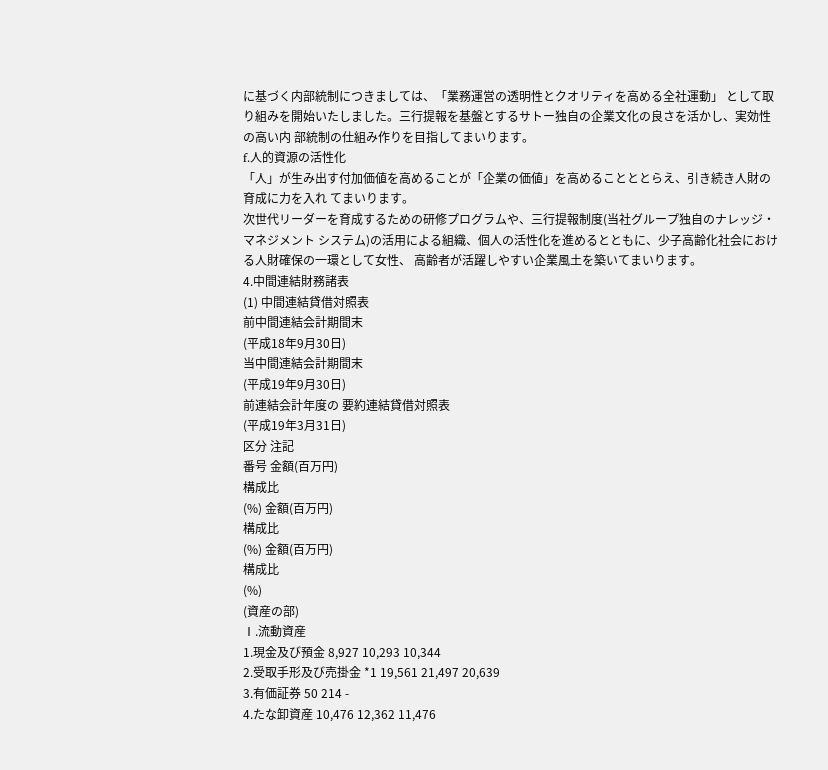に基づく内部統制につきましては、「業務運営の透明性とクオリティを高める全社運動」 として取り組みを開始いたしました。三行提報を基盤とするサトー独自の企業文化の良さを活かし、実効性の高い内 部統制の仕組み作りを目指してまいります。
f.人的資源の活性化
「人」が生み出す付加価値を高めることが「企業の価値」を高めることととらえ、引き続き人財の育成に力を入れ てまいります。
次世代リーダーを育成するための研修プログラムや、三行提報制度(当社グループ独自のナレッジ・マネジメント システム)の活用による組織、個人の活性化を進めるとともに、少子高齢化社会における人財確保の一環として女性、 高齢者が活躍しやすい企業風土を築いてまいります。
4.中間連結財務諸表
(1) 中間連結貸借対照表
前中間連結会計期間末
(平成18年9月30日)
当中間連結会計期間末
(平成19年9月30日)
前連結会計年度の 要約連結貸借対照表
(平成19年3月31日)
区分 注記
番号 金額(百万円)
構成比
(%) 金額(百万円)
構成比
(%) 金額(百万円)
構成比
(%)
(資産の部)
Ⅰ.流動資産
1.現金及び預金 8,927 10,293 10,344
2.受取手形及び売掛金 *1 19,561 21,497 20,639
3.有価証券 50 214 -
4.たな卸資産 10,476 12,362 11,476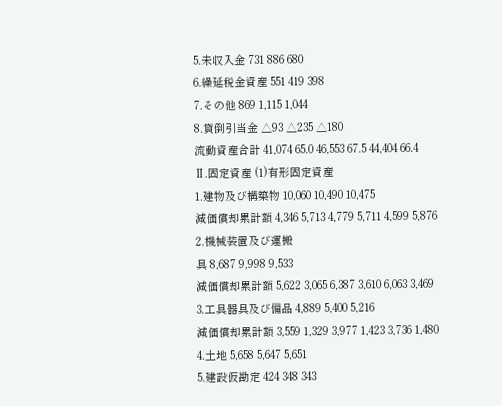5.未収入金 731 886 680
6.繰延税金資産 551 419 398
7.その他 869 1,115 1,044
8.貸倒引当金 △93 △235 △180
流動資産合計 41,074 65.0 46,553 67.5 44,404 66.4
Ⅱ.固定資産 (1)有形固定資産
1.建物及び構築物 10,060 10,490 10,475
減価償却累計額 4,346 5,713 4,779 5,711 4,599 5,876
2.機械装置及び運搬
具 8,687 9,998 9,533
減価償却累計額 5,622 3,065 6,387 3,610 6,063 3,469
3.工具器具及び備品 4,889 5,400 5,216
減価償却累計額 3,559 1,329 3,977 1,423 3,736 1,480
4.土地 5,658 5,647 5,651
5.建設仮勘定 424 348 343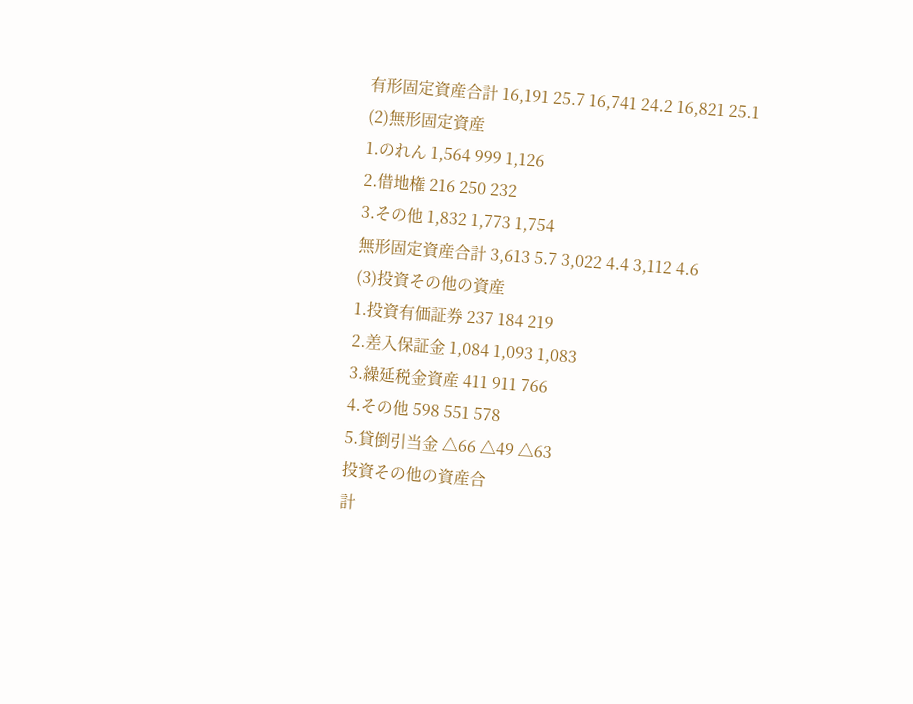有形固定資産合計 16,191 25.7 16,741 24.2 16,821 25.1
(2)無形固定資産
1.のれん 1,564 999 1,126
2.借地権 216 250 232
3.その他 1,832 1,773 1,754
無形固定資産合計 3,613 5.7 3,022 4.4 3,112 4.6
(3)投資その他の資産
1.投資有価証券 237 184 219
2.差入保証金 1,084 1,093 1,083
3.繰延税金資産 411 911 766
4.その他 598 551 578
5.貸倒引当金 △66 △49 △63
投資その他の資産合
計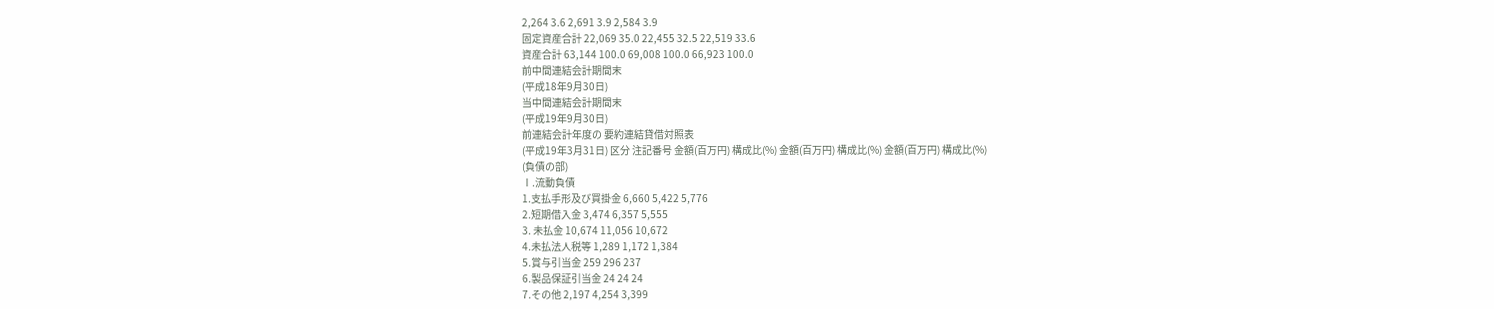2,264 3.6 2,691 3.9 2,584 3.9
固定資産合計 22,069 35.0 22,455 32.5 22,519 33.6
資産合計 63,144 100.0 69,008 100.0 66,923 100.0
前中間連結会計期間末
(平成18年9月30日)
当中間連結会計期間末
(平成19年9月30日)
前連結会計年度の 要約連結貸借対照表
(平成19年3月31日) 区分 注記番号 金額(百万円) 構成比(%) 金額(百万円) 構成比(%) 金額(百万円) 構成比(%)
(負債の部)
Ⅰ.流動負債
1.支払手形及び買掛金 6,660 5,422 5,776
2.短期借入金 3,474 6,357 5,555
3. 未払金 10,674 11,056 10,672
4.未払法人税等 1,289 1,172 1,384
5.賞与引当金 259 296 237
6.製品保証引当金 24 24 24
7.その他 2,197 4,254 3,399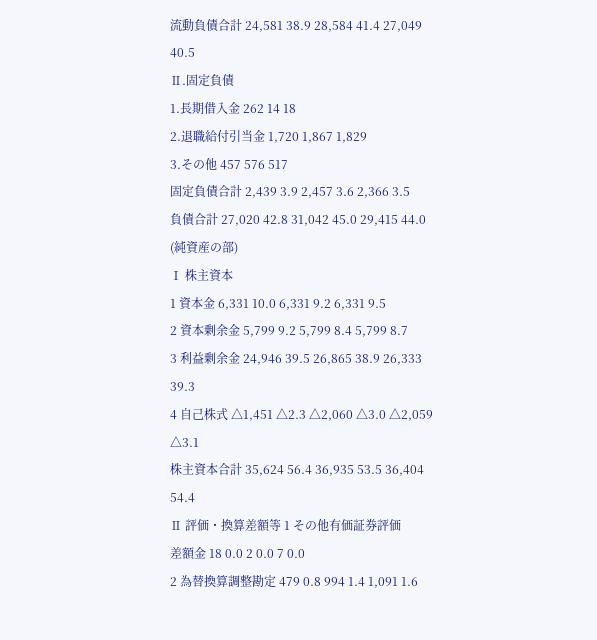流動負債合計 24,581 38.9 28,584 41.4 27,049 40.5
Ⅱ.固定負債
1.長期借入金 262 14 18
2.退職給付引当金 1,720 1,867 1,829
3.その他 457 576 517
固定負債合計 2,439 3.9 2,457 3.6 2,366 3.5
負債合計 27,020 42.8 31,042 45.0 29,415 44.0
(純資産の部)
Ⅰ 株主資本
1 資本金 6,331 10.0 6,331 9.2 6,331 9.5
2 資本剰余金 5,799 9.2 5,799 8.4 5,799 8.7
3 利益剰余金 24,946 39.5 26,865 38.9 26,333 39.3
4 自己株式 △1,451 △2.3 △2,060 △3.0 △2,059 △3.1
株主資本合計 35,624 56.4 36,935 53.5 36,404 54.4
Ⅱ 評価・換算差額等 1 その他有価証券評価
差額金 18 0.0 2 0.0 7 0.0
2 為替換算調整勘定 479 0.8 994 1.4 1,091 1.6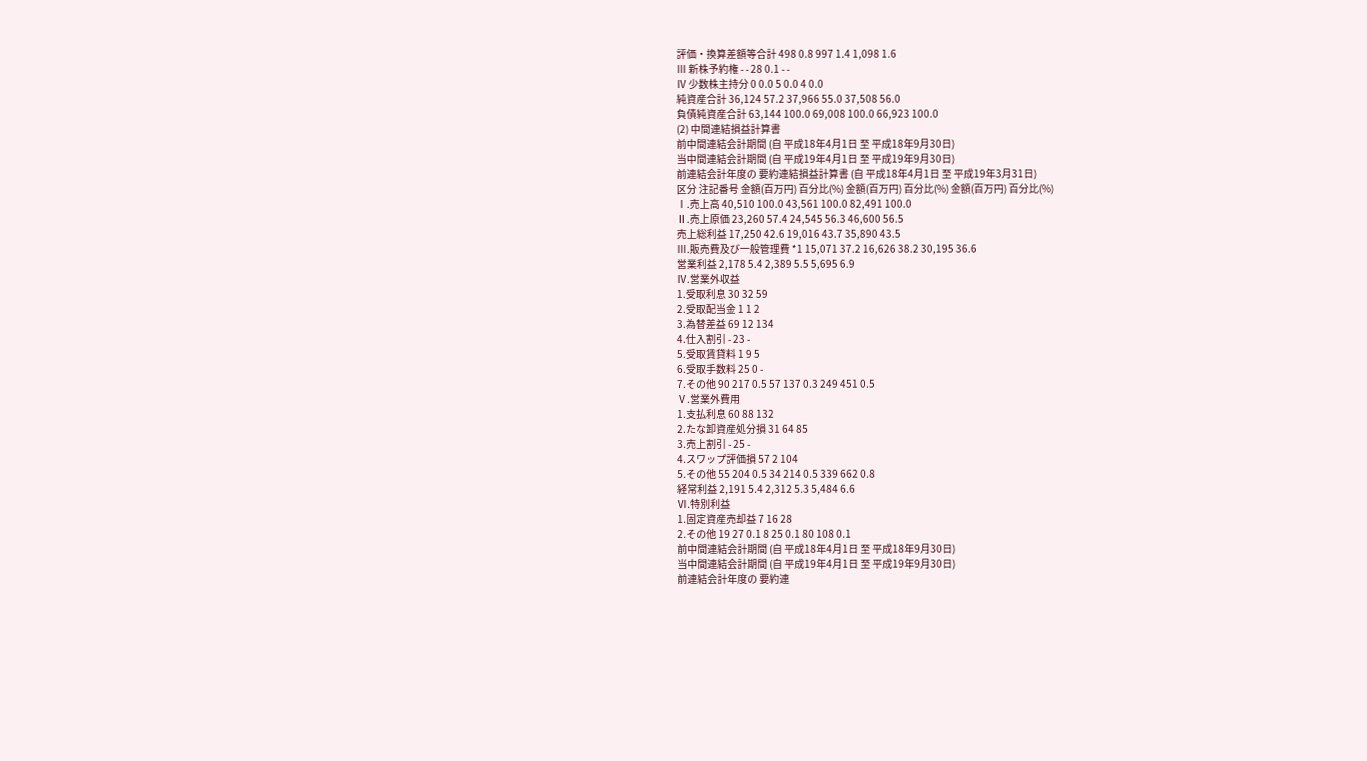評価・換算差額等合計 498 0.8 997 1.4 1,098 1.6
Ⅲ 新株予約権 - - 28 0.1 - -
Ⅳ 少数株主持分 0 0.0 5 0.0 4 0.0
純資産合計 36,124 57.2 37,966 55.0 37,508 56.0
負債純資産合計 63,144 100.0 69,008 100.0 66,923 100.0
(2) 中間連結損益計算書
前中間連結会計期間 (自 平成18年4月1日 至 平成18年9月30日)
当中間連結会計期間 (自 平成19年4月1日 至 平成19年9月30日)
前連結会計年度の 要約連結損益計算書 (自 平成18年4月1日 至 平成19年3月31日)
区分 注記番号 金額(百万円) 百分比(%) 金額(百万円) 百分比(%) 金額(百万円) 百分比(%)
Ⅰ.売上高 40,510 100.0 43,561 100.0 82,491 100.0
Ⅱ.売上原価 23,260 57.4 24,545 56.3 46,600 56.5
売上総利益 17,250 42.6 19,016 43.7 35,890 43.5
Ⅲ.販売費及び一般管理費 *1 15,071 37.2 16,626 38.2 30,195 36.6
営業利益 2,178 5.4 2,389 5.5 5,695 6.9
Ⅳ.営業外収益
1.受取利息 30 32 59
2.受取配当金 1 1 2
3.為替差益 69 12 134
4.仕入割引 - 23 -
5.受取賃貸料 1 9 5
6.受取手数料 25 0 -
7.その他 90 217 0.5 57 137 0.3 249 451 0.5
Ⅴ.営業外費用
1.支払利息 60 88 132
2.たな卸資産処分損 31 64 85
3.売上割引 - 25 -
4.スワップ評価損 57 2 104
5.その他 55 204 0.5 34 214 0.5 339 662 0.8
経常利益 2,191 5.4 2,312 5.3 5,484 6.6
Ⅵ.特別利益
1.固定資産売却益 7 16 28
2.その他 19 27 0.1 8 25 0.1 80 108 0.1
前中間連結会計期間 (自 平成18年4月1日 至 平成18年9月30日)
当中間連結会計期間 (自 平成19年4月1日 至 平成19年9月30日)
前連結会計年度の 要約連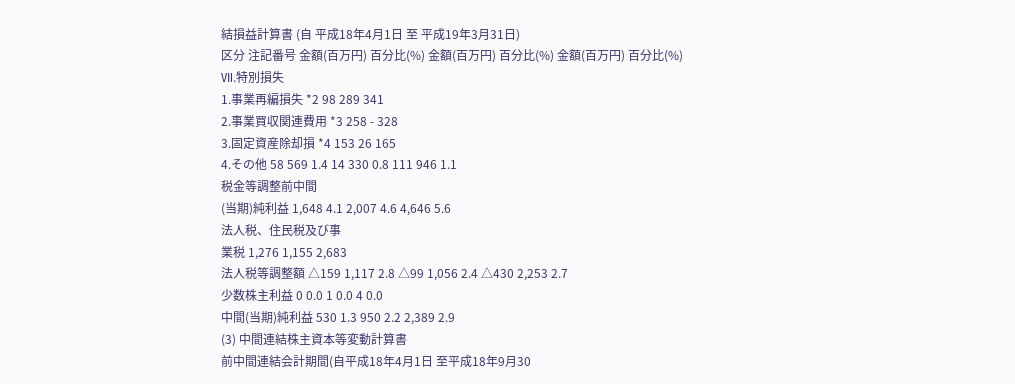結損益計算書 (自 平成18年4月1日 至 平成19年3月31日)
区分 注記番号 金額(百万円) 百分比(%) 金額(百万円) 百分比(%) 金額(百万円) 百分比(%)
Ⅶ.特別損失
1.事業再編損失 *2 98 289 341
2.事業買収関連費用 *3 258 - 328
3.固定資産除却損 *4 153 26 165
4.その他 58 569 1.4 14 330 0.8 111 946 1.1
税金等調整前中間
(当期)純利益 1,648 4.1 2,007 4.6 4,646 5.6
法人税、住民税及び事
業税 1,276 1,155 2,683
法人税等調整額 △159 1,117 2.8 △99 1,056 2.4 △430 2,253 2.7
少数株主利益 0 0.0 1 0.0 4 0.0
中間(当期)純利益 530 1.3 950 2.2 2,389 2.9
(3) 中間連結株主資本等変動計算書
前中間連結会計期間(自平成18年4月1日 至平成18年9月30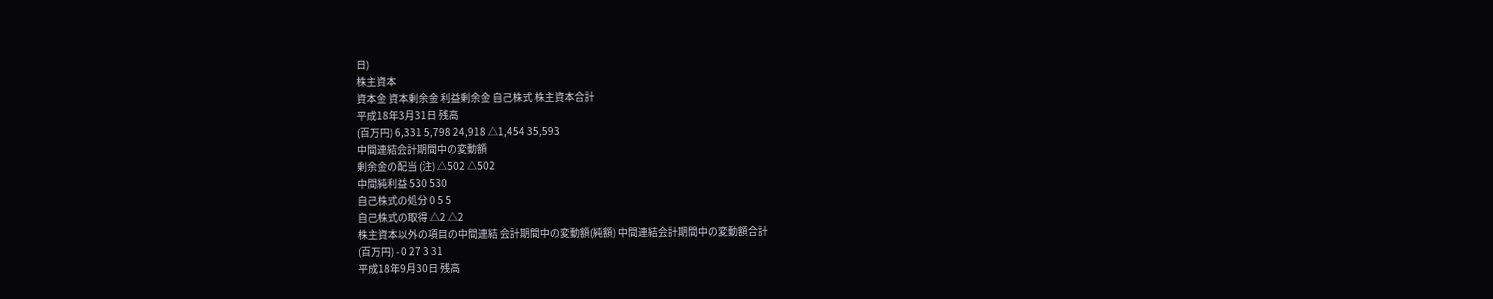日)
株主資本
資本金 資本剰余金 利益剰余金 自己株式 株主資本合計
平成18年3月31日 残高
(百万円) 6,331 5,798 24,918 △1,454 35,593
中間連結会計期間中の変動額
剰余金の配当 (注) △502 △502
中間純利益 530 530
自己株式の処分 0 5 5
自己株式の取得 △2 △2
株主資本以外の項目の中間連結 会計期間中の変動額(純額) 中間連結会計期間中の変動額合計
(百万円) - 0 27 3 31
平成18年9月30日 残高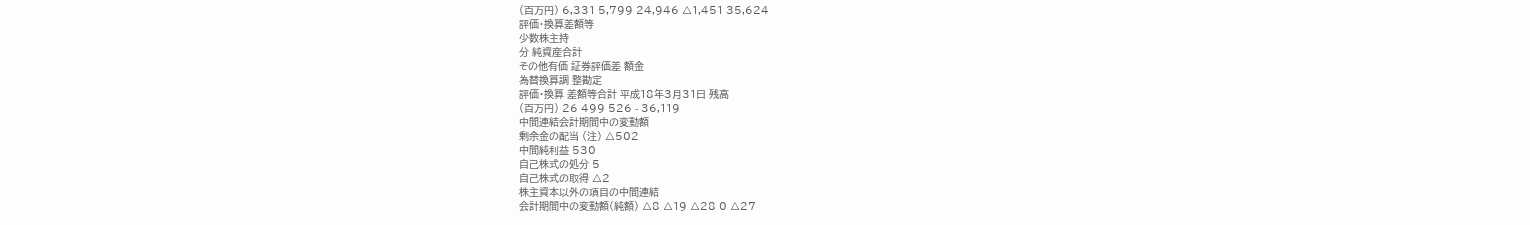(百万円) 6,331 5,799 24,946 △1,451 35,624
評価・換算差額等
少数株主持
分 純資産合計
その他有価 証券評価差 額金
為替換算調 整勘定
評価・換算 差額等合計 平成18年3月31日 残高
(百万円) 26 499 526 - 36,119
中間連結会計期間中の変動額
剰余金の配当 (注) △502
中間純利益 530
自己株式の処分 5
自己株式の取得 △2
株主資本以外の項目の中間連結
会計期間中の変動額(純額) △8 △19 △28 0 △27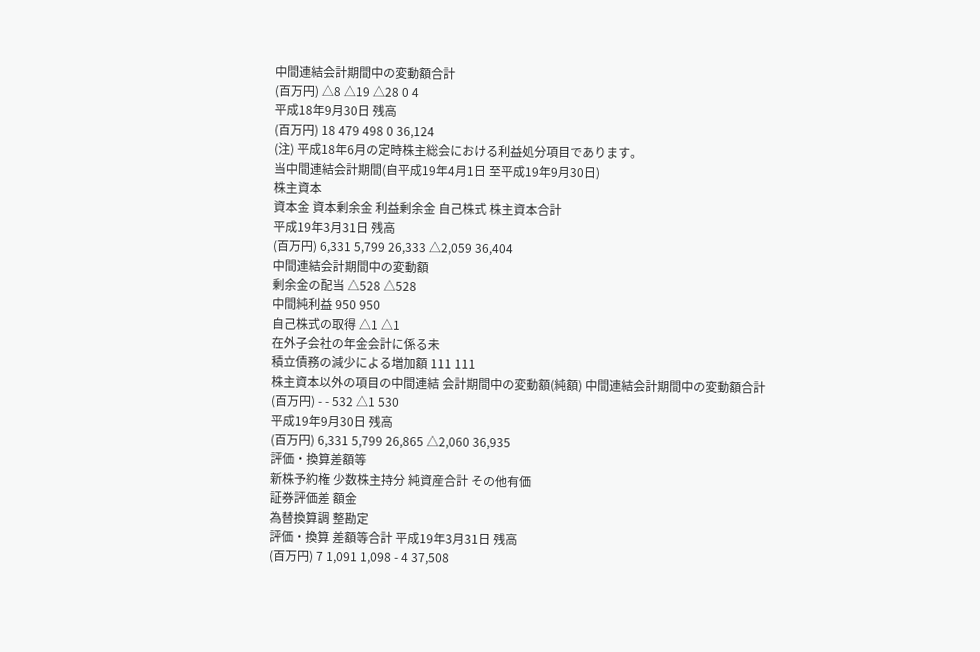中間連結会計期間中の変動額合計
(百万円) △8 △19 △28 0 4
平成18年9月30日 残高
(百万円) 18 479 498 0 36,124
(注) 平成18年6月の定時株主総会における利益処分項目であります。
当中間連結会計期間(自平成19年4月1日 至平成19年9月30日)
株主資本
資本金 資本剰余金 利益剰余金 自己株式 株主資本合計
平成19年3月31日 残高
(百万円) 6,331 5,799 26,333 △2,059 36,404
中間連結会計期間中の変動額
剰余金の配当 △528 △528
中間純利益 950 950
自己株式の取得 △1 △1
在外子会社の年金会計に係る未
積立債務の減少による増加額 111 111
株主資本以外の項目の中間連結 会計期間中の変動額(純額) 中間連結会計期間中の変動額合計
(百万円) - - 532 △1 530
平成19年9月30日 残高
(百万円) 6,331 5,799 26,865 △2,060 36,935
評価・換算差額等
新株予約権 少数株主持分 純資産合計 その他有価
証券評価差 額金
為替換算調 整勘定
評価・換算 差額等合計 平成19年3月31日 残高
(百万円) 7 1,091 1,098 - 4 37,508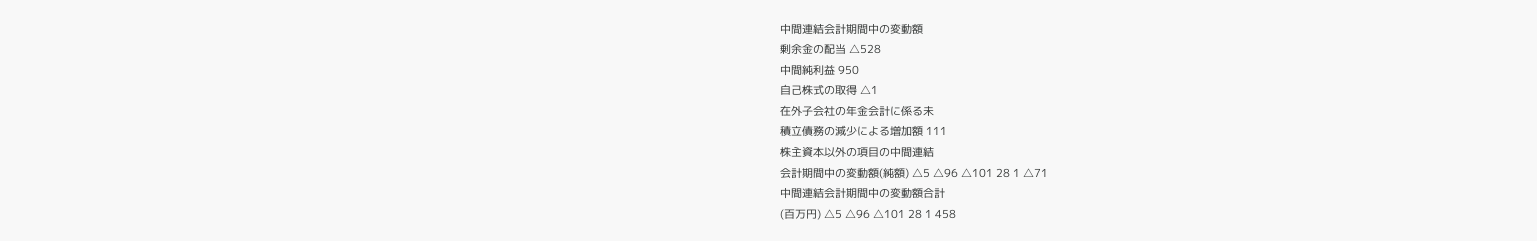中間連結会計期間中の変動額
剰余金の配当 △528
中間純利益 950
自己株式の取得 △1
在外子会社の年金会計に係る未
積立債務の減少による増加額 111
株主資本以外の項目の中間連結
会計期間中の変動額(純額) △5 △96 △101 28 1 △71
中間連結会計期間中の変動額合計
(百万円) △5 △96 △101 28 1 458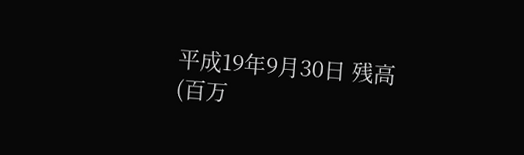平成19年9月30日 残高
(百万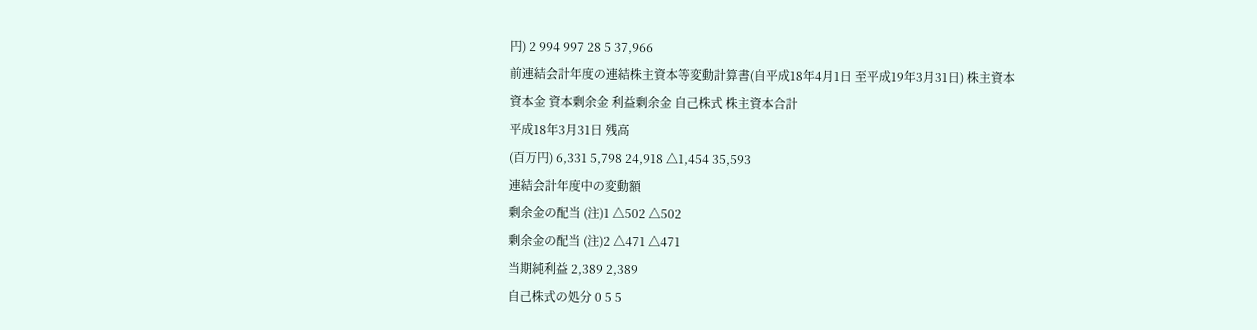円) 2 994 997 28 5 37,966
前連結会計年度の連結株主資本等変動計算書(自平成18年4月1日 至平成19年3月31日) 株主資本
資本金 資本剰余金 利益剰余金 自己株式 株主資本合計
平成18年3月31日 残高
(百万円) 6,331 5,798 24,918 △1,454 35,593
連結会計年度中の変動額
剰余金の配当 (注)1 △502 △502
剰余金の配当 (注)2 △471 △471
当期純利益 2,389 2,389
自己株式の処分 0 5 5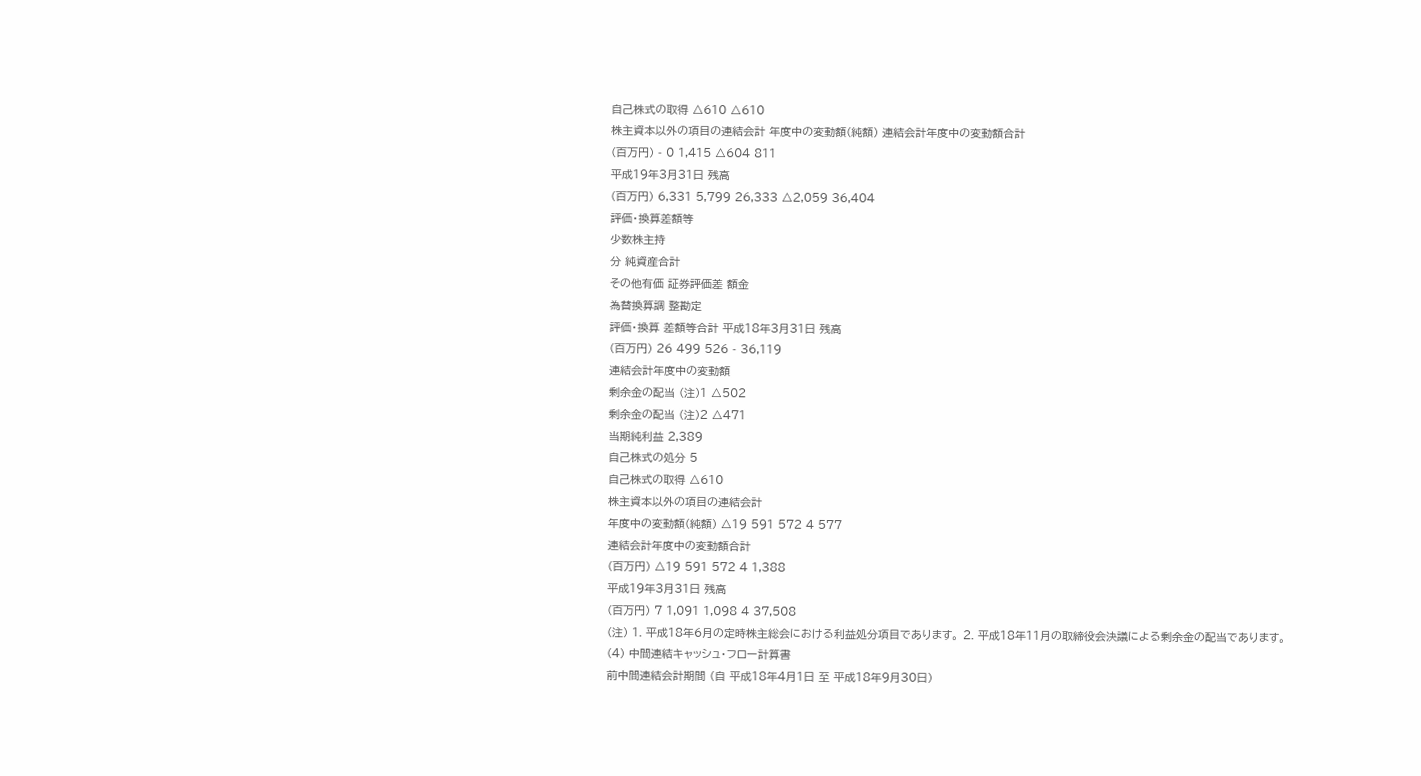自己株式の取得 △610 △610
株主資本以外の項目の連結会計 年度中の変動額(純額) 連結会計年度中の変動額合計
(百万円) - 0 1,415 △604 811
平成19年3月31日 残高
(百万円) 6,331 5,799 26,333 △2,059 36,404
評価・換算差額等
少数株主持
分 純資産合計
その他有価 証券評価差 額金
為替換算調 整勘定
評価・換算 差額等合計 平成18年3月31日 残高
(百万円) 26 499 526 - 36,119
連結会計年度中の変動額
剰余金の配当 (注)1 △502
剰余金の配当 (注)2 △471
当期純利益 2,389
自己株式の処分 5
自己株式の取得 △610
株主資本以外の項目の連結会計
年度中の変動額(純額) △19 591 572 4 577
連結会計年度中の変動額合計
(百万円) △19 591 572 4 1,388
平成19年3月31日 残高
(百万円) 7 1,091 1,098 4 37,508
(注) 1. 平成18年6月の定時株主総会における利益処分項目であります。 2. 平成18年11月の取締役会決議による剰余金の配当であります。
(4) 中間連結キャッシュ・フロー計算書
前中間連結会計期間 (自 平成18年4月1日 至 平成18年9月30日)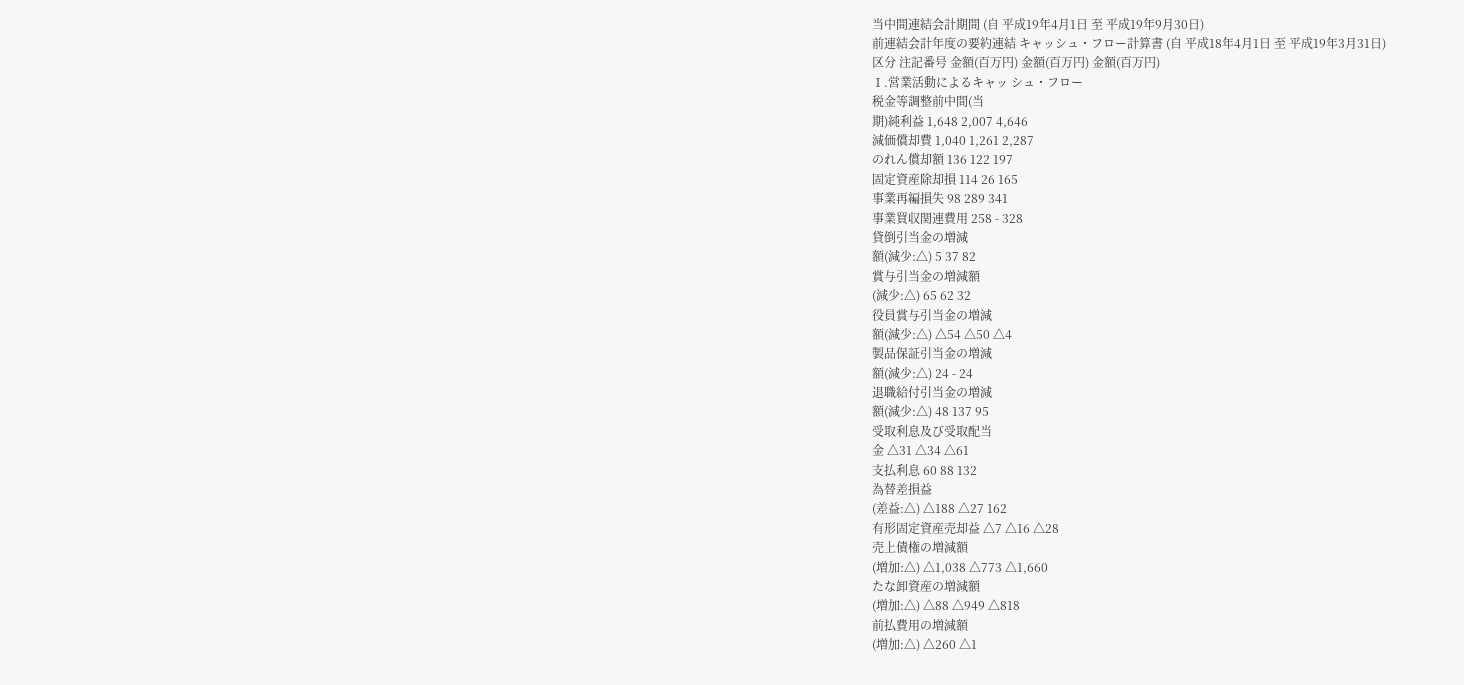当中間連結会計期間 (自 平成19年4月1日 至 平成19年9月30日)
前連結会計年度の要約連結 キャッシュ・フロー計算書 (自 平成18年4月1日 至 平成19年3月31日)
区分 注記番号 金額(百万円) 金額(百万円) 金額(百万円)
Ⅰ.営業活動によるキャッ シュ・フロー
税金等調整前中間(当
期)純利益 1,648 2,007 4,646
減価償却費 1,040 1,261 2,287
のれん償却額 136 122 197
固定資産除却損 114 26 165
事業再編損失 98 289 341
事業買収関連費用 258 - 328
貸倒引当金の増減
額(減少:△) 5 37 82
賞与引当金の増減額
(減少:△) 65 62 32
役員賞与引当金の増減
額(減少:△) △54 △50 △4
製品保証引当金の増減
額(減少:△) 24 - 24
退職給付引当金の増減
額(減少:△) 48 137 95
受取利息及び受取配当
金 △31 △34 △61
支払利息 60 88 132
為替差損益
(差益:△) △188 △27 162
有形固定資産売却益 △7 △16 △28
売上債権の増減額
(増加:△) △1,038 △773 △1,660
たな卸資産の増減額
(増加:△) △88 △949 △818
前払費用の増減額
(増加:△) △260 △1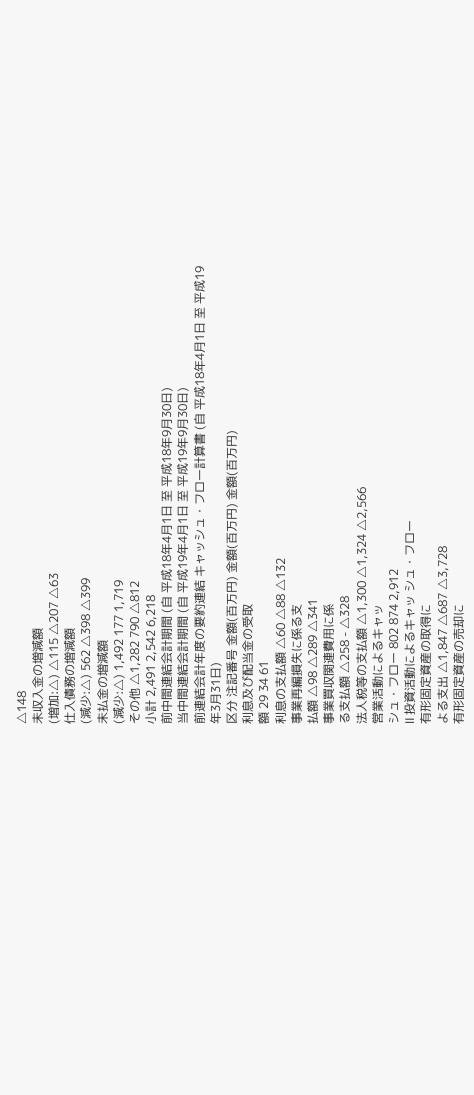△148
未収入金の増減額
(増加:△) △115 △207 △63
仕入債務の増減額
(減少:△) 562 △398 △399
未払金の増減額
(減少:△) 1,492 177 1,719
その他 △1,282 790 △812
小計 2,491 2,542 6,218
前中間連結会計期間 (自 平成18年4月1日 至 平成18年9月30日)
当中間連結会計期間 (自 平成19年4月1日 至 平成19年9月30日)
前連結会計年度の要約連結 キャッシュ・フロー計算書 (自 平成18年4月1日 至 平成19年3月31日)
区分 注記番号 金額(百万円) 金額(百万円) 金額(百万円)
利息及び配当金の受取
額 29 34 61
利息の支払額 △60 △88 △132
事業再編損失に係る支
払額 △98 △289 △341
事業買収関連費用に係
る支払額 △258 - △328
法人税等の支払額 △1,300 △1,324 △2,566
営業活動によるキャッ
シュ・フロー 802 874 2,912
Ⅱ 投資活動によるキャッ シュ・フロー
有形固定資産の取得に
よる支出 △1,847 △687 △3,728
有形固定資産の売却に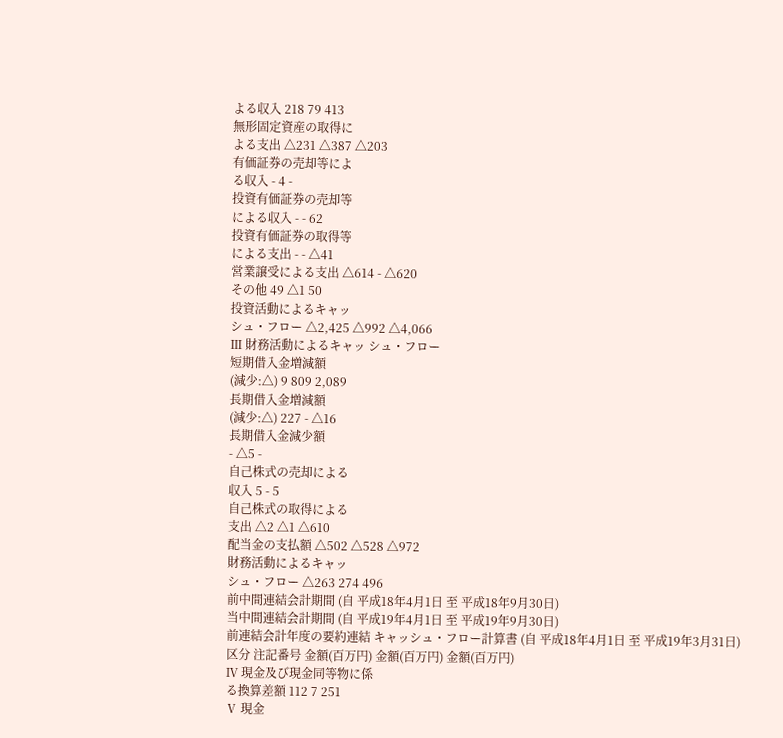よる収入 218 79 413
無形固定資産の取得に
よる支出 △231 △387 △203
有価証券の売却等によ
る収入 - 4 -
投資有価証券の売却等
による収入 - - 62
投資有価証券の取得等
による支出 - - △41
営業譲受による支出 △614 - △620
その他 49 △1 50
投資活動によるキャッ
シュ・フロー △2,425 △992 △4,066
Ⅲ 財務活動によるキャッ シュ・フロー
短期借入金増減額
(減少:△) 9 809 2,089
長期借入金増減額
(減少:△) 227 - △16
長期借入金減少額
- △5 -
自己株式の売却による
収入 5 - 5
自己株式の取得による
支出 △2 △1 △610
配当金の支払額 △502 △528 △972
財務活動によるキャッ
シュ・フロー △263 274 496
前中間連結会計期間 (自 平成18年4月1日 至 平成18年9月30日)
当中間連結会計期間 (自 平成19年4月1日 至 平成19年9月30日)
前連結会計年度の要約連結 キャッシュ・フロー計算書 (自 平成18年4月1日 至 平成19年3月31日)
区分 注記番号 金額(百万円) 金額(百万円) 金額(百万円)
Ⅳ 現金及び現金同等物に係
る換算差額 112 7 251
Ⅴ 現金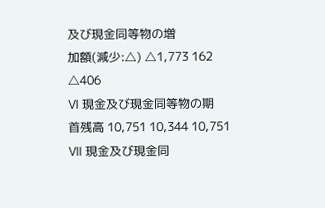及び現金同等物の増
加額(減少:△) △1,773 162 △406
Ⅵ 現金及び現金同等物の期
首残高 10,751 10,344 10,751
Ⅶ 現金及び現金同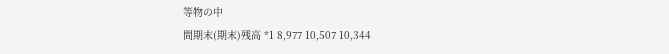等物の中
間期末(期末)残高 *1 8,977 10,507 10,344